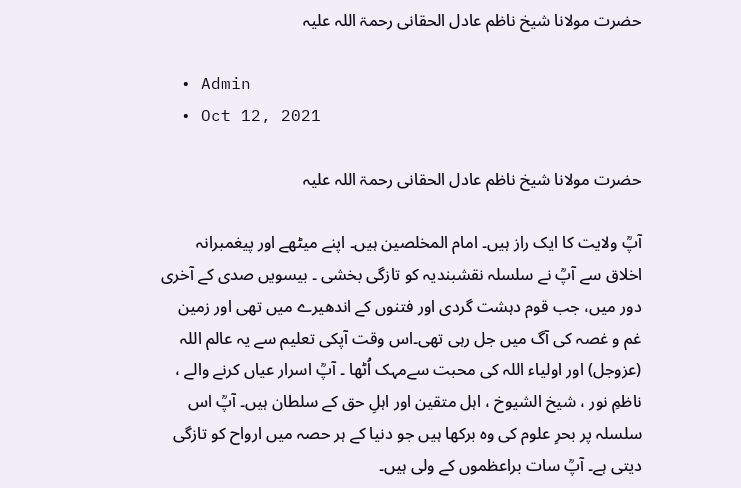حضرت مولانا شیخ ناظم عادل الحقانی رحمۃ اللہ علیہ

  • Admin
  • Oct 12, 2021

حضرت مولانا شیخ ناظم عادل الحقانی رحمۃ اللہ علیہ

آپؒ ولایت کا ایک راز ہیں۔ امام المخلصین ہیں۔ اپنے میٹھے اور پیغمبرانہ اخلاق سے آپؒ نے سلسلہ نقشبندیہ کو تازگی بخشی ۔ بیسویں صدی کے آخری دور میں، جب قوم دہشت گردی اور فتنوں کے اندھیرے میں تھی اور زمین غم و غصہ کی آگ میں جل رہی تھی۔اس وقت آپکی تعلیم سے یہ عالم اللہ (عزوجل) اور اولیاء اللہ کی محبت سےمہک اُٹھا ۔ آپؒ اسرار عیاں کرنے والے ، ناظمِ نور ، شیخ الشیوخ ، اہل متقین اور اہلِ حق کے سلطان ہیں۔ آپؒ اس سلسلہ پر بحرِ علوم کی وہ برکھا ہیں جو دنیا کے ہر حصہ میں ارواح کو تازگی دیتی ہے۔ آپؒ سات براعظموں کے ولی ہیں۔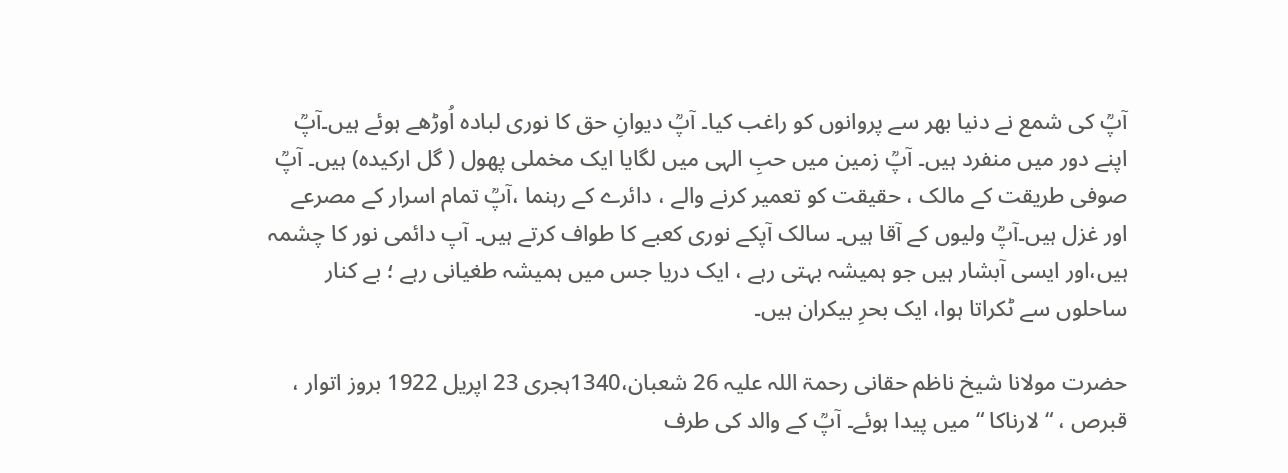آپؒ کی شمع نے دنیا بھر سے پروانوں کو راغب کیا۔ آپؒ دیوانِ حق کا نوری لبادہ اُوڑھے ہوئے ہیں۔آپؒ اپنے دور میں منفرد ہیں۔ آپؒ زمین میں حبِ الہی میں لگایا ایک مخملی پھول ( گل ارکیده) ہیں۔ آپؒ  صوفی طریقت کے مالک ، حقیقت کو تعمیر کرنے والے ، دائرے کے رہنما ،آپؒ تمام اسرار کے مصرعے اور غزل ہیں۔آپؒ ولیوں کے آقا ہیں۔ سالک آپکے نوری کعبے کا طواف کرتے ہیں۔ آپ دائمی نور کا چشمہ ہیں،اور ایسی آبشار ہیں جو ہمیشہ بہتی رہے ، ایک دریا جس میں ہمیشہ طغیانی رہے ؛ بے کنار ساحلوں سے ٹکراتا ہوا، ایک بحرِ بیکران ہیں۔

حضرت مولانا شیخ ناظم حقانی رحمۃ اللہ علیہ 26 شعبان،1340ہجری 23 اپریل 1922 بروز اتوار ، قبرص ، “ لارناکا “ میں پیدا ہوئے۔ آپؒ کے والد کی طرف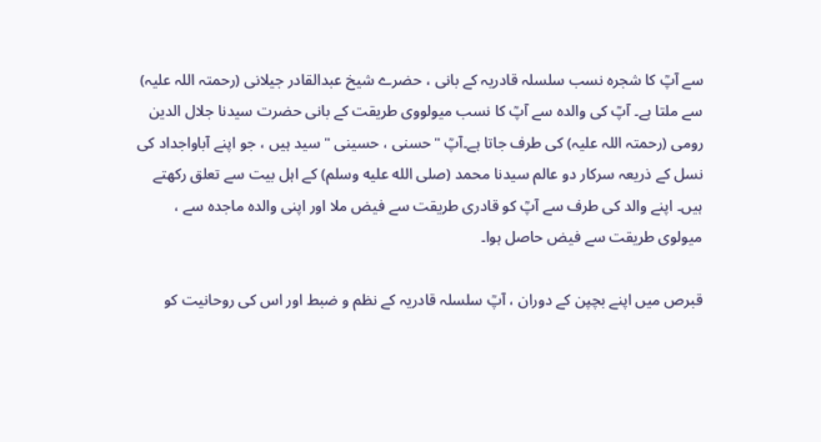سے آپؒ کا شجرہ نسب سلسلہ قادریہ کے بانی ، حضرے شیخ عبدالقادر جیلانی (رحمتہ اللہ علیہ) سے ملتا ہے۔ آپؒ کی والدہ سے آپؒ کا نسب میولووی طریقت کے بانی حضرت سیدنا جلال الدین رومی (رحمتہ اللہ علیہ) کی طرف جاتا ہے۔آپؒ "حسنی ، حسینی " سید ہیں ، جو اپنے آباواجداد کی نسل کے ذریعہ سرکار دو عالم سیدنا محمد (صلى الله عليه وسلم) کے اہل بیت سے تعلق رکھتے ہیں۔ اپنے والد کی طرف سے آپؒ کو قادری طریقت سے فیض ملا اور اپنی والدہ ماجدہ سے ، میولوی طریقت سے فیض حاصل ہوا۔

قبرص میں اپنے بچپن کے دوران ، آپؒ سلسلہ قادریہ کے نظم و ضبط اور اس کی روحانیت کو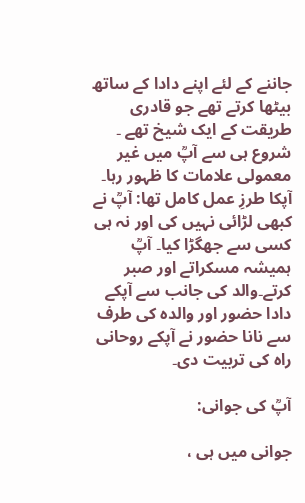جاننے کے لئے اپنے دادا کے ساتھ بیٹھا کرتے تھے جو قادری طریقت کے ایک شیخ تھے ۔ شروع ہی سے آپؒ میں غیر معمولی علامات کا ظہور رہا۔ آپکا طرزِ عمل کامل تھا: آپؒ نے کبھی لڑائی نہیں کی اور نہ ہی کسی سے جھگڑا کیا۔ آپؒ ہمیشہ مسکراتے اور صبر کرتے۔والد کی جانب سے آپکے دادا حضور اور والدہ کی طرف سے نانا حضور نے آپکے روحانی راہ کی تربیت دی۔

آپؒ کی جوانی:

جوانی میں ہی ،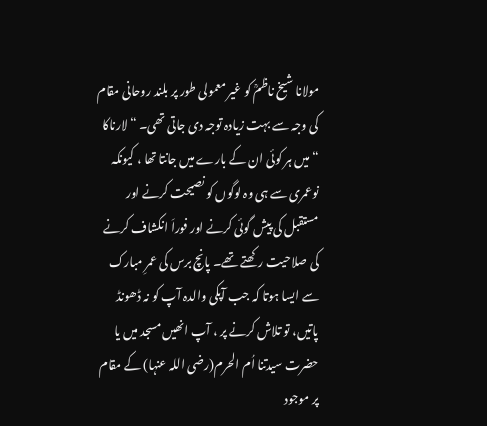مولانا شیخ ناظمؒ کو غیر معمولی طور پر بلند روحانی مقام کی وجہ سے بہت زیادہ توجہ دی جاتی تھی۔ “ لارناکا “ میں ہر کوئی ان کے بارے میں جانتا تھا ، کیونکہ نوعمری سے ہی وہ لوگوں کو نصیحت کرنے اور مستقبل کی پیش گوئی کرنے اور فوراَ انکشاف کرنے کی صلاحیت رکھتے تھے۔ پانچ برس کی عمرِ مبارک سے ایسا ہوتا کہ جب آپکی والدہ آپ کو نہ ڈھونڈ پاتیں، تو تلاش کرنے پر ، آپ انھیں مسجد میں یا حضرت سیدتنا اُم الحرم(رضی اللہ عنہا) کے مقام پر موجود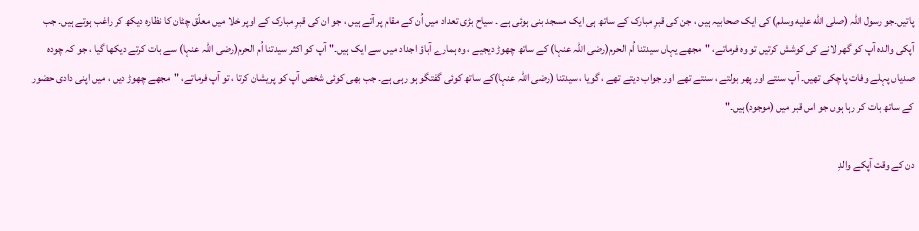پاتیں۔جو رسول اللہ (صلى الله عليه وسلم) کی ایک صحابیہ ہیں ، جن کی قبرِ مبارک کے ساتھ ہی ایک مسجد بنی ہوئی ہے ۔ سیاح بڑی تعداد میں اُن کے مقام پر آتے ہیں ، جو ان کی قبرِ مبارک کے اوپر خلا میں معلّق چٹان کا نظارہ دیکھ کر راغب ہوتے ہیں۔ جب آپکی والدہ آپ کو گھر لانے کی کوشش کرتیں تو وہ فرماتے، "مجھے یہاں سیدتنا اُم الحرم(رضی اللہ عنہا) کے ساتھ چھوڑ دیجیے ، وہ ہمارے آباؤ اجداد میں سے ایک ہیں۔" آپ کو اکثر سیدتنا اُم الحرم(رضی اللہ عنہا) سے بات کرتے دیکھا گیا ، جو کہ چودہ صدیاں پہلے وفات پاچکی تھیں۔ آپ سنتے اور پھر بولتے ، سنتے تھے اور جواب دیتے تھے ، گویا ، سیدتنا (رضی اللہ عنہا)کے ساتھ کوئی گفتگو ہو رہی ہے۔ جب بھی کوئی شخص آپ کو پریشان کرتا ، تو آپ فرماتے، "مجھے چھوڑ دیں ، میں اپنی دادی حضور کے ساتھ بات کر رہا ہوں جو اس قبر میں (موجود)ہیں۔"

دن کے وقت آپکے والدِ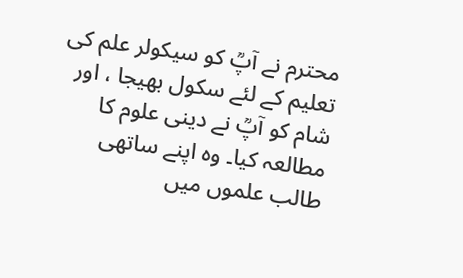محترم نے آپؒ کو سیکولر علم کی تعلیم کے لئے سکول بھیجا ، اور شام کو آپؒ نے دینی علوم کا مطالعہ کیا۔ وہ اپنے ساتھی طالب علموں میں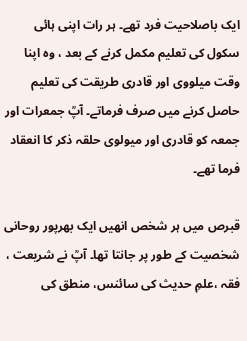ایک باصلاحیت فرد تھے۔ ہر رات اپنی ہائی سکول کی تعلیم مکمل کرنے کے بعد ، وہ اپنا وقت میلووی اور قادری طریقت کی تعلیم حاصل کرنے میں صرف فرماتے۔ آپؒ جمعرات اور جمعہ کو قادری اور میولوی حلقہ ذکر کا انعقاد فرما تھے۔

قبرص میں ہر شخص انھیں ایک بھرپور روحانی شخصیت کے طور پر جانتا تھا۔ آپؒ نے شریعت ، فقہ ،علمِ حدیث کی سائنس، منطق کی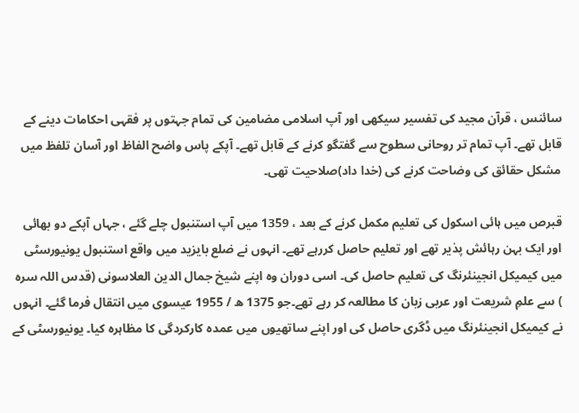سائنس ، قرآن مجید کی تفسیر سیکھی اور آپ اسلامی مضامین کی تمام جہتوں پر فقہی احکامات دینے کے قابل تھے۔ آپ تمام تر روحانی سطوح سے گفتگو کرنے کے قابل تھے۔ آپکے پاس واضح الفاظ اور آسان تلفظ میں مشکل حقائق کی وضاحت کرنے کی (خدا داد)صلاحیت تھی۔

قبرص میں ہائی اسکول کی تعلیم مکمل کرنے کے بعد ، 1359 میں آپ استنبول چلے گئے ، جہاں آپکے دو بھائی اور ایک بہن رہائش پذیر تھے اور تعلیم حاصل کررہے تھے۔ انہوں نے ضلع بایزید میں واقع استنبول یونیورسٹی میں کیمیکل انجینئرنگ کی تعلیم حاصل کی۔ اسی دوران وہ اپنے شیخ جمال الدین العلاسونی (قدس اللہ سرہ ) سے علمِ شریعت اور عربی زبان کا مطالعہ کر رہے تھے۔جو 1375 ھ / 1955 عیسوی میں انتقال فرما گئے۔ انہوں نے کیمیکل انجینئرنگ میں ڈگری حاصل کی اور اپنے ساتھیوں میں عمدہ کارکردگی کا مظاہرہ کیا۔ یونیورسٹی کے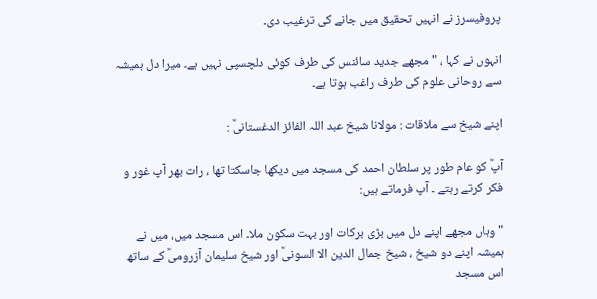پروفیسرز نے انہیں تحقیق میں جانے کی ترغیب دی۔

انہوں نے کہا ، "مجھے جدید سائنس کی طرف کوئی دلچسپی نہیں ہے۔ میرا دل ہمیشہ سے روحانی علوم کی طرف راغب ہوتا ہے۔

اپنے شیخ سے ملاقات : مولانا شیخ عبد اللہ الفائز الدغستانیؒ :

آپؒ کو عام طور پر سلطان احمد کی مسجد میں دیکھا جاسکتا تھا ، رات بھر آپ غور و فکر کرتے رہتے ۔ آپ فرماتے ہیں:

"وہاں مجھے اپنے دل میں بڑی برکات اور بہت سکون ملا۔ اس مسجد میں، میں نے ہمیشہ اپنے دو شیخ ، شیخ جمال الدین الا السونیؒ اور شیخ سلیمان آزرومیؒ کے ساتھ اس مسجد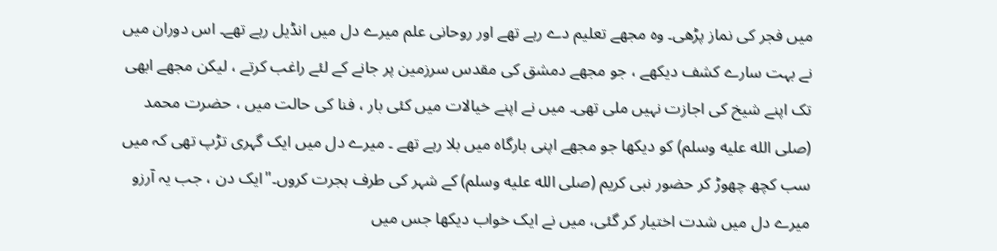میں فجر کی نماز پڑھی۔ وہ مجھے تعلیم دے رہے تھے اور روحانی علم میرے دل میں انڈیل رہے تھے۔ اس دوران میں نے بہت سارے کشف دیکھے ، جو مجھے دمشق کی مقدس سرزمین پر جانے کے لئے راغب کرتے ، لیکن مجھے ابھی تک اپنے شیخ کی اجازت نہیں ملی تھی۔ میں نے اپنے خیالات میں کئی بار ، فنا کی حالت میں ، حضرت محمد (صلى الله عليه وسلم) کو دیکھا جو مجھے اپنی بارگاہ میں بلا رہے تھے ۔ میرے دل میں ایک گہری تڑپ تھی کہ میں سب کچھ چھوڑ کر حضور نبی کریم (صلى الله عليه وسلم) کے شہر کی طرف ہجرت کروں۔"ایک دن ، جب یہ آرزو میرے دل میں شدت اختیار کر گئی، میں نے ایک خواب دیکھا جس میں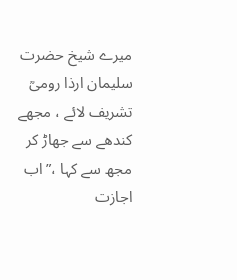میرے شیخ حضرت سلیمان ارذا رومیؒ تشریف لائے ، مجھے کندھے سے جھاڑ کر مجھ سے کہا ،” اب اجازت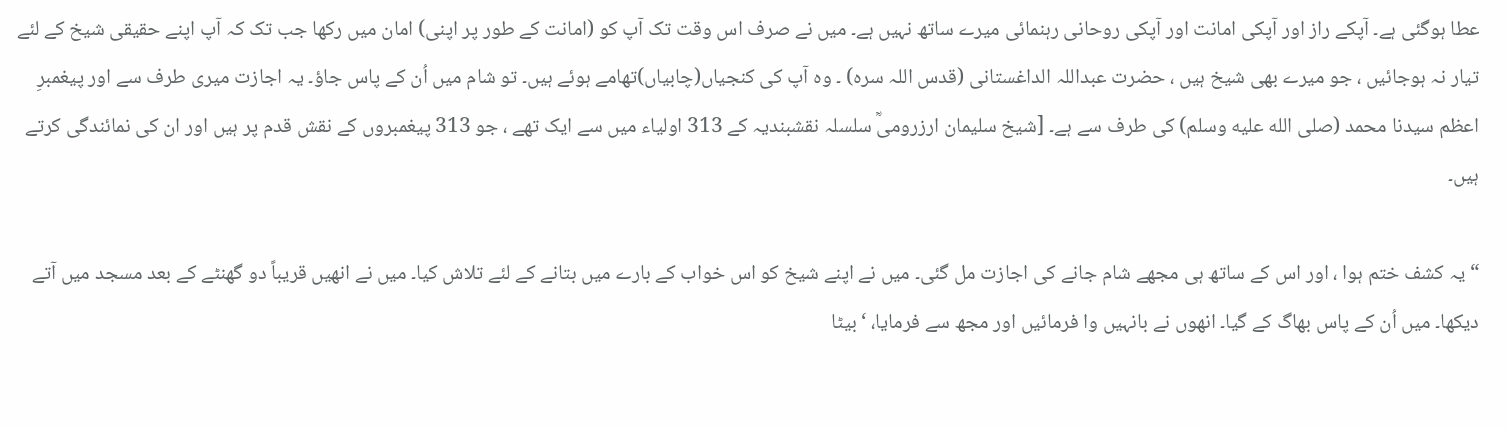عطا ہوگئی ہے۔ آپکے راز اور آپکی امانت اور آپکی روحانی رہنمائی میرے ساتھ نہیں ہے۔ میں نے صرف اس وقت تک آپ کو (امانت کے طور پر اپنی) امان میں رکھا جب تک کہ آپ اپنے حقیقی شیخ کے لئے تیار نہ ہوجائیں ، جو میرے بھی شیخ ہیں ، حضرت عبداللہ الداغستانی (قدس اللہ سرہ) ۔ وہ آپ کی کنجیاں(چابیاں)تھامے ہوئے ہیں۔ تو شام میں اُن کے پاس جاؤ۔ یہ اجازت میری طرف سے اور پیغمبرِ اعظم سیدنا محمد (صلى الله عليه وسلم) کی طرف سے ہے۔ [شیخ سلیمان ارزرومیؒ سلسلہ نقشبندیہ کے 313 اولیاء میں سے ایک تھے ، جو 313 پیغمبروں کے نقش قدم پر ہیں اور ان کی نمائندگی کرتے ہیں۔

“یہ کشف ختم ہوا ، اور اس کے ساتھ ہی مجھے شام جانے کی اجازت مل گئی۔ میں نے اپنے شیخ کو اس خواب کے بارے میں بتانے کے لئے تلاش کیا۔ میں نے انھیں قریباً دو گھنٹے کے بعد مسجد میں آتے دیکھا۔ میں اُن کے پاس بھاگ کے گیا۔ انھوں نے بانہیں وا فرمائیں اور مجھ سے فرمایا، ‘بیٹا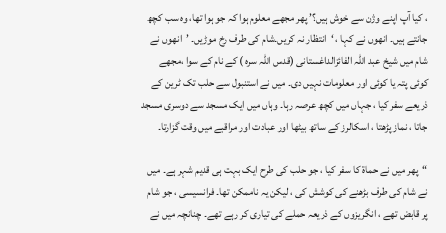، کیا آپ اپنے وژن سے خوش ہیں؟’ پھر مجھے معلوم ہوا کہ جو ہوا تھا، وہ سب کچھ جانتے ہیں۔ انھوں نے کہا ، ‘انتظار نہ کریں۔شام کی طرف رخ موڑیں۔ ’انھوں نے شام میں شیخ عبد اللہ الفائزالداغستانی (قدس اللہ سرہ ) کے نام کے سوا ،مجھے کوئی پتہ یا کوئی اور معلومات نہیں دی۔ میں نے استنبول سے حلب تک ٹرین کے ذریعے سفر کیا ، جہاں میں کچھ عرصہ رہا۔ وہاں میں ایک مسجد سے دوسری مسجد جاتا ، نماز پڑھتا ، اسکالرز کے ساتھ بیٹھا اور عبادت اور مراقبے میں وقت گزارتا۔

“پھر میں نے حماة کا سفر کیا ، جو حلب کی طرح ایک بہت ہی قدیم شہر ہے۔ میں نے شام کی طرف بڑھنے کی کوشش کی ، لیکن یہ ناممکن تھا۔ فرانسیسی ، جو شام پر قابض تھے ، انگریزوں کے ذریعہ حملے کی تیاری کر رہے تھے۔ چنانچہ میں نے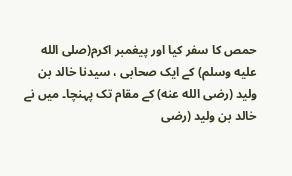حمص کا سفر کیا اور پیغمبر اکرم(صلى الله عليه وسلم) کے ایک صحابی ، سیدنا خالد بن ولید (رضی الله عنه) کے مقام تک پہنچا۔ میں نے خالد بن ولید (رضی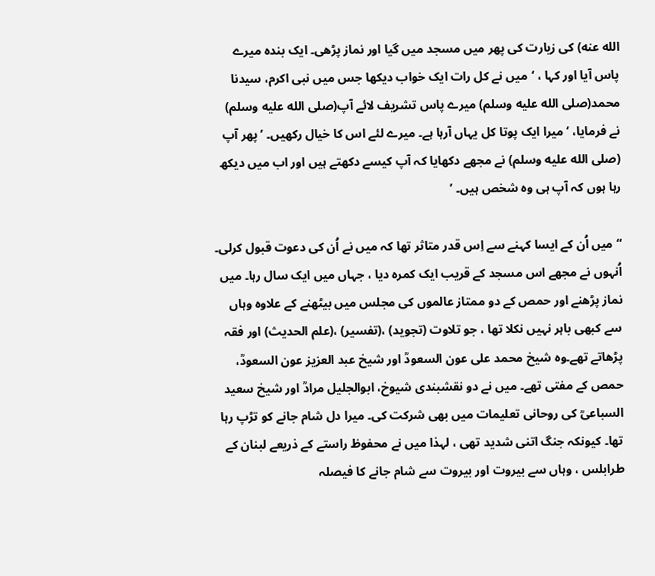الله عنه) کی زیارت کی پھر میں مسجد میں گیا اور نماز پڑھی۔ ایک بندہ میرے پاس آیا اور کہا ، ‘میں نے کل رات ایک خواب دیکھا جس میں نبی اکرم، سیدنا محمد(صلى الله عليه وسلم) میرے پاس تشریف لائے آپ(صلى الله عليه وسلم) نے فرمایا، ‘میرا ایک پوتا کل یہاں آرہا ہے۔ میرے لئے اس کا خیال رکھیں۔ ’پھر آپ (صلى الله عليه وسلم) نے مجھے دکھایا کہ آپ کیسے دکھتے ہیں اور اب میں دیکھ رہا ہوں کہ آپ ہی وہ شخص ہیں۔ ’

“میں اُن کے ایسا کہنے سے اِس قدر متاثر تھا کہ میں نے اُن کی دعوت قبول کرلی۔ اُنہوں نے مجھے اس مسجد کے قریب ایک کمرہ دیا ، جہاں میں ایک سال رہا۔ میں نماز پڑھنے اور حمص کے دو ممتاز عالموں کی مجلس میں بیٹھنے کے علاوہ وہاں سے کبھی باہر نہیں نکلا تھا ، جو تلاوت (تجوید) ،(تفسیر) ،(علم الحدیث) اور فقہ پڑھاتے تھے۔وہ شیخ محمد علی عون السعودؒ اور شیخ عبد العزیز عون السعودؒ، حمص کے مفتی تھے۔ میں نے دو نقشبندی شیوخ، ابوالجلیل مرادؒ اور شیخ سعید السباعیؒ کی روحانی تعلیمات میں بھی شرکت کی۔ میرا دل شام جانے کو تڑپ رہا تھا۔ کیونکہ جنگ اتنی شدید تھی ، لہذا میں نے محفوظ راستے کے ذریعے لبنان کے طرابلس ، وہاں سے بیروت اور بیروت سے شام جانے کا فیصلہ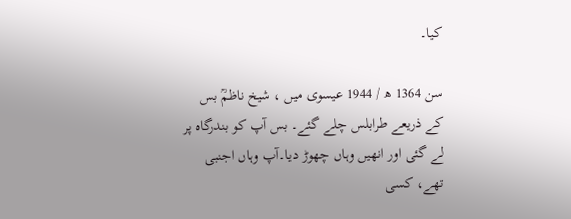کیا۔

سن 1364 ھ / 1944 عیسوی میں ، شیخ ناظمؒ بس کے ذریعے طرابلس چلے گئے۔ بس آپ کو بندرگاہ پر لے گئی اور انھیں وہاں چھوڑ دیا۔آپ وہاں اجنبی تھے، کسی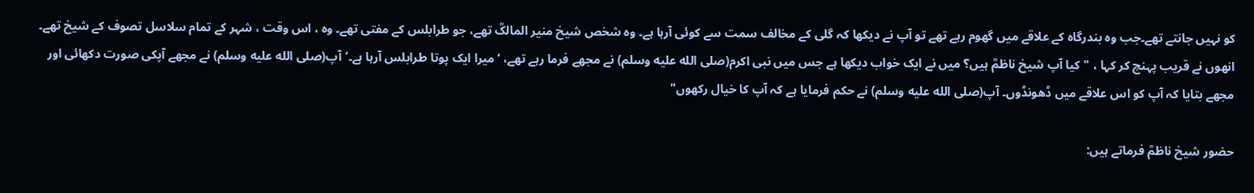کو نہیں جانتے تھے۔جب وہ بندرگاہ کے علاقے میں گھوم رہے تھے تو آپ نے دیکھا کہ گلی کے مخالف سمت سے کوئی آرہا ہے۔ وہ شخص شیخ منیر المالکؒ تھے، جو طرابلس کے مفتی تھے۔ وہ ، اس وقت ، شہر کے تمام سلاسل تصوف کے شیخ تھے۔ انھوں نے قریب پہنچ کر کہا ، "کیا آپ شیخ ناظمؒ ہیں؟ میں نے ایک خواب دیکھا ہے جس میں نبی اکرم(صلى الله عليه وسلم) نے مجھے فرما رہے تھے، ‘میرا ایک پوتا طرابلس آرہا ہے۔’آپ(صلى الله عليه وسلم) نے مجھے آپکی صورت دکھائی اور مجھے بتایا کہ آپ کو اس علاقے میں ڈھونڈوں۔ آپ(صلى الله عليه وسلم) نے حکم فرمایا ہے کہ آپ کا خیال رکھوں"

حضور شیخ ناظمؒ فرماتے ہیں: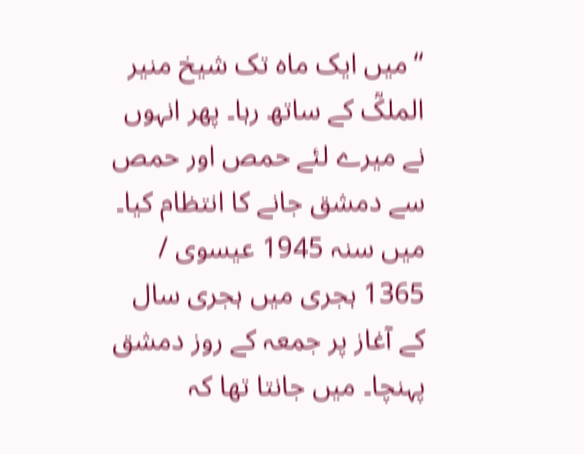“میں ایک ماہ تک شیخ منیر الملکؒ کے ساتھ رہا۔ پھر انہوں نے میرے لئے حمص اور حمص سے دمشق جانے کا انتظام کیا۔ میں سنہ 1945 عیسوی / 1365 ہجری میں ہجری سال کے آغاز پر جمعہ کے روز دمشق پہنچا۔ میں جانتا تھا کہ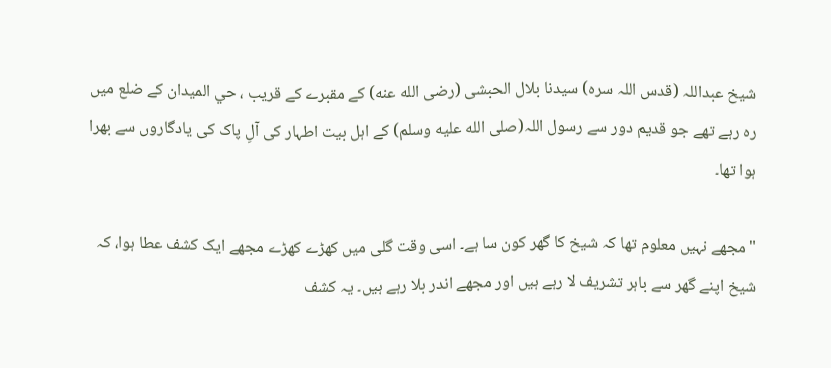شیخ عبداللہ (قدس اللہ سرہ) سیدنا بلال الحبشی (رضی الله عنه) کے مقبرے کے قریب ، حي الميدان کے ضلع میں رہ رہے تھے جو قدیم دور سے رسول اللہ(صلى الله عليه وسلم) کے اہل بیت اطہار کی آلِ پاک کی یادگاروں سے بھرا ہوا تھا۔

"مجھے نہیں معلوم تھا کہ شیخ کا گھر کون سا ہے۔ اسی وقت گلی میں کھڑے کھڑے مجھے ایک کشف عطا ہوا، کہ شیخ اپنے گھر سے باہر تشریف لا رہے ہیں اور مجھے اندر بلا رہے ہیں۔ یہ کشف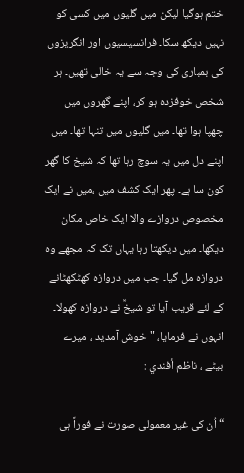ختم ہوگیا لیکن میں گلیوں میں کسی کو نہیں دیکھ سکا۔ فرانسیسیوں اور انگریزوں کی بمباری کی وجہ سے یہ خالی تھیں۔ ہر شخص خوفزدہ ہو کر، اپنے گھروں میں چھپا ہوا تھا۔ میں گلیوں میں تنہا تھا۔ میں اپنے دل میں یہ سوچ رہا تھا کہ شیخ کا گھر کون سا ہے۔ پھر ایک کشف میں ،میں نے ایک مخصوص دروازے والا ایک خاص مکان دیکھا۔ میں دیکھتا رہا یہاں تک کہ مجھے وہ دروازہ مل گیا۔ جب میں دروازہ کھٹکھٹانے کے لئے قریب آیا تو شیخؒ نے دروازہ کھولا۔ انہوں نے فرمایا، "خوش آمدید ، میرے بیٹے ، ناظم أفندي :

“اُن کی غیر معمولی صورت نے فوراً ہی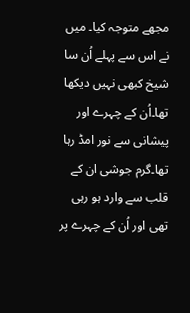مجھے متوجہ کیا۔ میں نے اس سے پہلے اُن سا شیخ کبھی نہیں دیکھا تھا۔اُن کے چہرے اور پیشانی سے نور امڈ رہا تھا۔گرم جوشی ان کے قلب سے وارد ہو رہی تھی اور اُن کے چہرے پر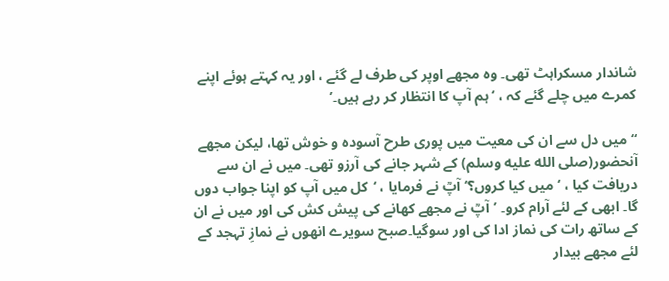شاندار مسکراہٹ تھی۔ وہ مجھے اوپر کی طرف لے گئے ، اور یہ کہتے ہوئے اپنے کمرے میں چلے گئے کہ ، ‘ہم آپ کا انتظار کر رہے ہیں۔’

“میں دل سے ان کی معیت میں پوری طرح آسودہ و خوش تھا، لیکن مجھے آنحضور(صلى الله عليه وسلم) کے شہر جانے کی آرزو تھی۔ میں نے ان سے دریافت کیا ، ‘میں کیا کروں؟‘ آپؒ نے فرمایا ، ‘کل میں آپ کو اپنا جواب دوں گا۔ ابھی کے لئے آرام کرو۔ ’آپؒ نے مجھے کھانے کی پیش کش کی اور میں نے ان کے ساتھ رات کی نماز ادا کی اور سوگیا۔صبح سویرے انھوں نے نمازِ تہجد کے لئے مجھے بیدار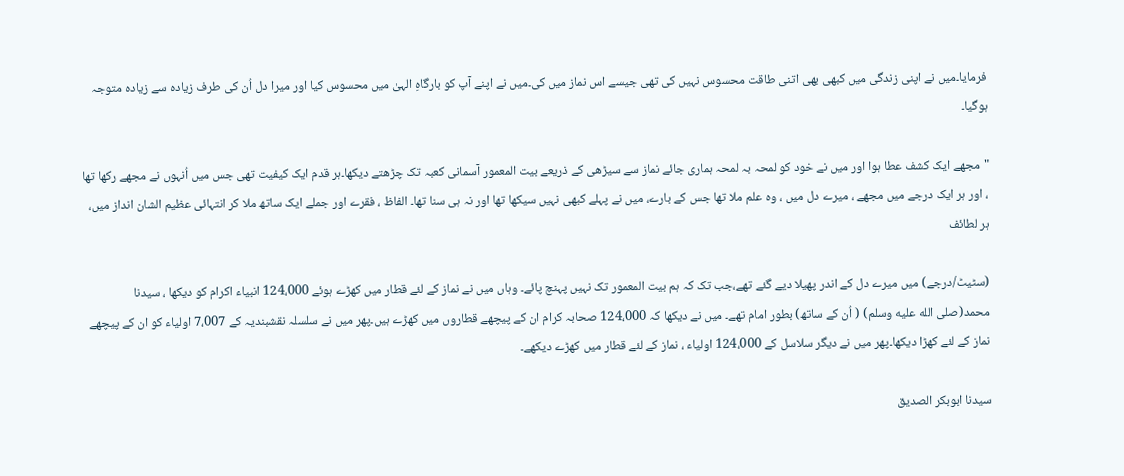فرمایا۔میں نے اپنی زندگی میں کبھی بھی اتنی طاقت محسوس نہیں کی تھی جیسے اس نماز میں کی۔میں نے اپنے آپ کو بارگاہِ الہیٰ میں محسوس کیا اور میرا دل اُن کی طرف زیادہ سے زیادہ متوجہ ہوگیا۔

"مجھے ایک کشف عطا ہوا اور میں نے خود کو لمحہ بہ لمحہ ہماری جائے نماز سے سیڑھی کے ذریعے بیت المعمور آسمانی کعبہ تک چڑھتے دیکھا۔ہر قدم ایک کیفیت تھی جس میں اُنہوں نے مجھے رکھا تھا ، اور ہر ایک درجے میں مجھے ، میرے دل میں ، وہ علم ملا تھا جس کے بارے، میں نے پہلے کبھی نہیں سیکھا تھا اور نہ ہی سنا تھا۔ الفاظ ، فقرے اور جملے ایک ساتھ ملا کر انتہائی عظیم الشان انداز میں، ہر لطائف

(سٹیٹ/درجے) میں میرے دل کے اندر پھیلا دیے گئے تھے،جب تک کہ ہم بیت المعمور تک نہیں پہنچ پائے۔ وہاں میں نے نماز کے لئے قطار میں کھڑے ہوئے 124،000 انبیاء اکرام کو دیکھا ، سیدنا محمد(صلى الله عليه وسلم) ( اُن کے ساتھ) بطور امام تھے۔ میں نے دیکھا کہ 124،000 صحابہ کرام ان کے پیچھے قطاروں میں کھڑے ہیں۔پھر میں نے سلسلہ نقشبندیہ کے 7،007 اولیاء کو ان کے پیچھے نماز کے لئے کھڑا دیکھا۔پھر میں نے دیگر سلاسل کے 124،000 اولیاء ، نماز کے لئے قطار میں کھڑے دیکھے۔

سیدنا ابوبکر الصدیق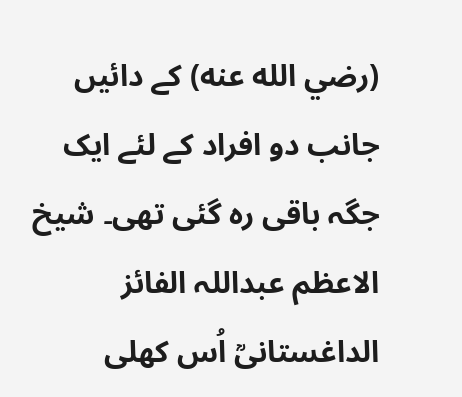(رضي الله عنه) کے دائیں جانب دو افراد کے لئے ایک جگہ باقی رہ گئی تھی۔ شیخ الاعظم عبداللہ الفائز الداغستانیؒ اُس کھلی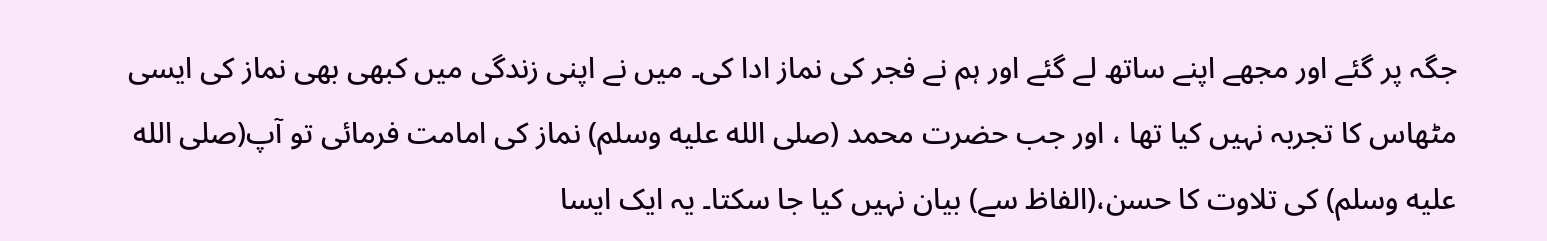جگہ پر گئے اور مجھے اپنے ساتھ لے گئے اور ہم نے فجر کی نماز ادا کی۔ میں نے اپنی زندگی میں کبھی بھی نماز کی ایسی مٹھاس کا تجربہ نہیں کیا تھا ، اور جب حضرت محمد (صلى الله عليه وسلم) نماز کی امامت فرمائی تو آپ(صلى الله عليه وسلم) کی تلاوت کا حسن،(الفاظ سے) بیان نہیں کیا جا سکتا۔ یہ ایک ایسا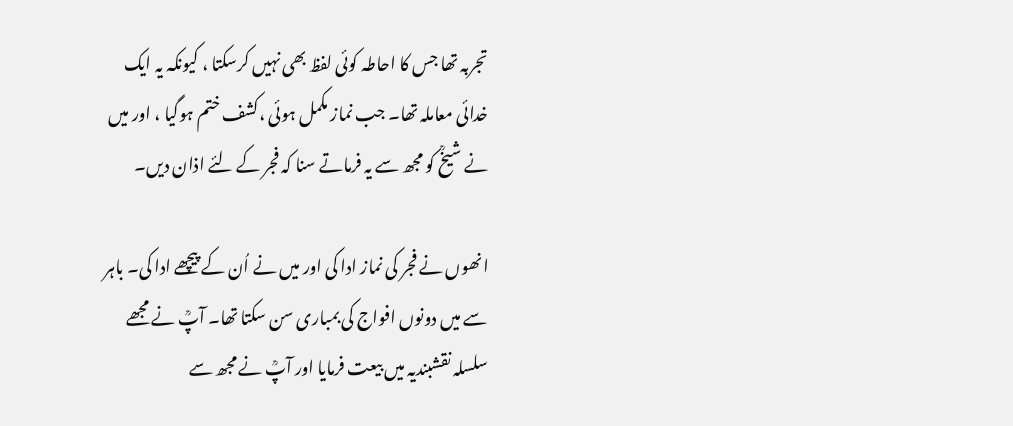تجربہ تھا جس کا احاطہ کوئی لفظ بھی نہیں کرسکتا ، کیونکہ یہ ایک خدائی معاملہ تھا۔ جب نماز مکمل ہوئی ،کشف ختم ہوگیا ، اور میں نے شیخؒ کو مجھ سے یہ فرماتے سنا کہ فجر کے لئے اذان دیں۔

انھوں نے فجر کی نماز ادا کی اور میں نے اُن کے پیچھے ادا کی۔ باہر سے میں دونوں افواج کی بمباری سن سکتا تھا۔ آپؒ نے مجھے سلسلہ نقشبندیہ میں بیعت فرمایا اور آپؒ نے مجھ سے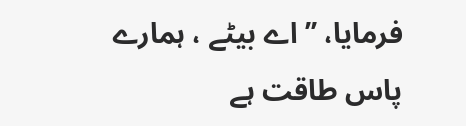فرمایا، ’’ اے بیٹے ، ہمارے پاس طاقت ہے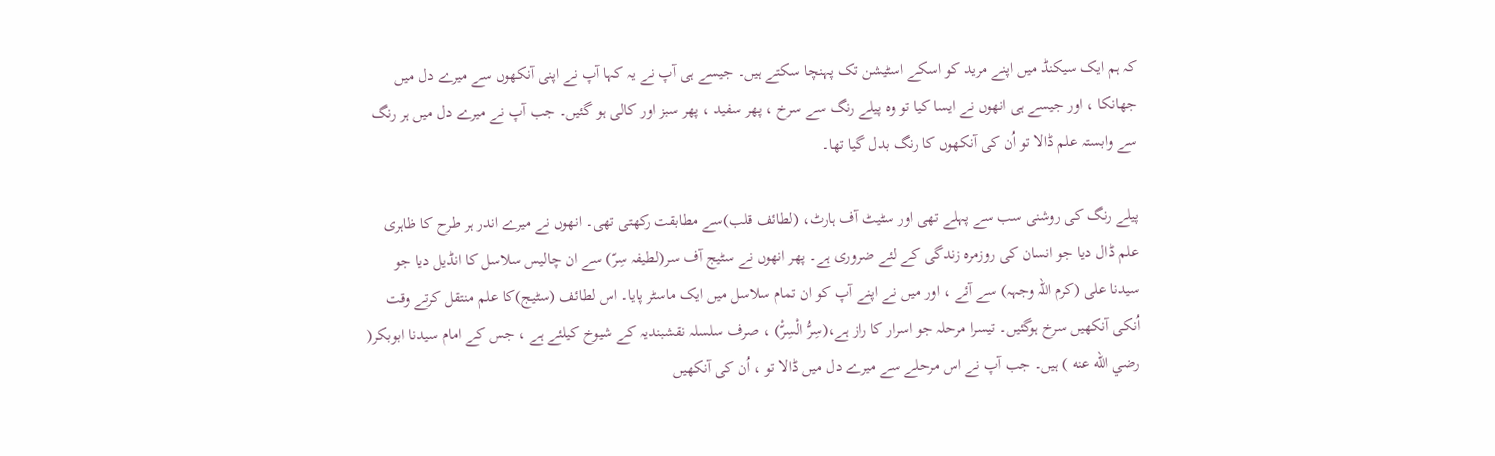کہ ہم ایک سیکنڈ میں اپنے مرید کو اسکے اسٹیشن تک پہنچا سکتے ہیں۔ جیسے ہی آپ نے یہ کہا آپ نے اپنی آنکھوں سے میرے دل میں جھانکا ، اور جیسے ہی انھوں نے ایسا کیا تو وہ پیلے رنگ سے سرخ ، پھر سفید ، پھر سبز اور کالی ہو گئیں۔ جب آپ نے میرے دل میں ہر رنگ سے وابستہ علم ڈالا تو اُن کی آنکھوں کا رنگ بدل گیا تھا۔

پیلے رنگ کی روشنی سب سے پہلے تھی اور سٹیٹ آف ہارٹ، (لطائف قلب)سے مطابقت رکھتی تھی۔ انھوں نے میرے اندر ہر طرح کا ظاہری علم ڈال دیا جو انسان کی روزمرہ زندگی کے لئے ضروری ہے۔ پھر انھوں نے سٹیج آف سر(لطیفہ سِرّ) سے ان چالیس سلاسل کا انڈیل دیا جو سیدنا علی (کرم اللہ وجہہ) سے آئے ، اور میں نے اپنے آپ کو ان تمام سلاسل میں ایک ماسٹر پایا۔ اس لطائف (سٹیج)کا علم منتقل کرتے وقت اُنکی آنکھیں سرخ ہوگئیں۔ تیسرا مرحلہ جو اسرار کا راز ہے،(سِرُّ الْسِرّْ) ، صرف سلسلہ نقشبندیہ کے شیوخ کیلئے ہے ، جس کے امام سیدنا ابوبکر( رضي الله عنه ) ہیں۔ جب آپ نے اس مرحلے سے میرے دل میں ڈالا تو ، اُن کی آنکھیں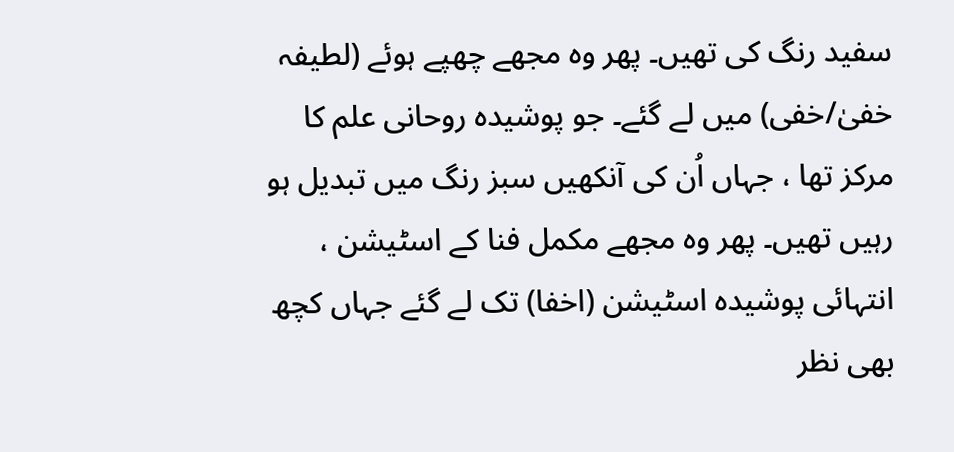سفید رنگ کی تھیں۔ پھر وہ مجھے چھپے ہوئے (لطیفہ خفیٰ/خفی) میں لے گئے۔ جو پوشیدہ روحانی علم کا مرکز تھا ، جہاں اُن کی آنکھیں سبز رنگ میں تبدیل ہو رہیں تھیں۔ پھر وہ مجھے مکمل فنا کے اسٹیشن ، انتہائی پوشیدہ اسٹیشن (اخفا) تک لے گئے جہاں کچھ بھی نظر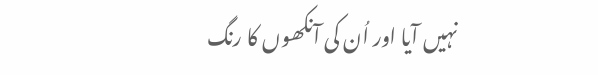نہیں آیا اور اُن کی آنکھوں کا رنگ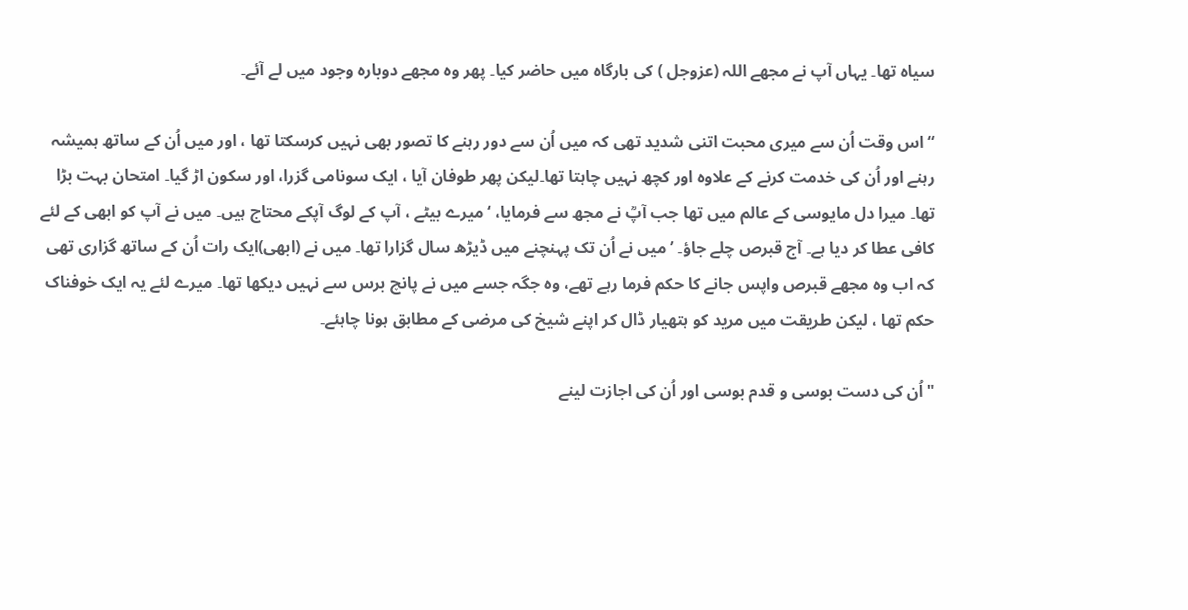سیاہ تھا۔ یہاں آپ نے مجھے اللہ (عزوجل ) کی بارگاہ میں حاضر کیا۔ پھر وہ مجھے دوبارہ وجود میں لے آئے۔

“اس وقت اُن سے میری محبت اتنی شدید تھی کہ میں اُن سے دور رہنے کا تصور بھی نہیں کرسکتا تھا ، اور میں اُن کے ساتھ ہمیشہ رہنے اور اُن کی خدمت کرنے کے علاوہ اور کچھ نہیں چاہتا تھا۔لیکن پھر طوفان آیا ، ایک سونامی گزرا، اور سکون اڑ گیا۔ امتحان بہت بڑا تھا۔ میرا دل مایوسی کے عالم میں تھا جب آپؒ نے مجھ سے فرمایا، ‘میرے بیٹے ، آپ کے لوگ آپکے محتاج ہیں۔ میں نے آپ کو ابھی کے لئے کافی عطا کر دیا ہے۔ آج قبرص چلے جاؤ۔ ’میں نے اُن تک پہنچنے میں ڈیڑھ سال گزارا تھا۔ میں نے (ابھی)ایک رات اُن کے ساتھ گزاری تھی کہ اب وہ مجھے قبرص واپس جانے کا حکم فرما رہے تھے، وہ جگہ جسے میں نے پانچ برس سے نہیں دیکھا تھا۔ میرے لئے یہ ایک خوفناک حکم تھا ، لیکن طریقت میں مرید کو ہتھیار ڈال کر اپنے شیخ کی مرضی کے مطابق ہونا چاہئے۔

"اُن کی دست بوسی و قدم بوسی اور اُن کی اجازت لینے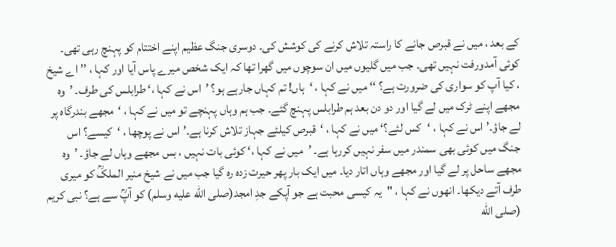کے بعد ، میں نے قبرص جانے کا راستہ تلاش کرنے کی کوشش کی۔ دوسری جنگ عظیم اپنے اختتام کو پہنچ رہی تھی۔ کوئی آمدورفت نہیں تھی۔ جب میں گلیوں میں ان سوچوں میں گھرا تھا کہ ایک شخص میرے پاس آیا اور کہا ، ’’ اے شیخ ، کیا آپ کو سواری کی ضرورت ہے؟ ‘‘ میں نے کہا ، ‘ہاں! تم کہاں جارہے ہو؟ ’اس نے کہا ،‘ طرابلس کی طرف۔ ’وہ مجھے اپنے ٹرک میں لے گیا اور دو دن بعد ہم طرابلس پہنچ گئے۔ جب ہم وہاں پہنچے تو میں نے کہا ، ‘مجھے بندرگاہ پر لے جاؤ۔’ اس نے کہا ، ‘کس لئے؟‘ میں نے کہا ، ‘قبرص کیلئے جہاز تلاش کرنا ہے۔’ اس نے پوچھا ، ‘کیسے؟ اس جنگ میں کوئی بھی سمندر میں سفر نہیں کررہا ہے۔ ’میں نے کہا ،‘ کوئی بات نہیں ، بس مجھے وہاں لے جاؤ۔ ’وہ مجھے ساحل پر لے گیا اور مجھے وہاں اتار دیا۔ میں ایک بار پھر حیرت زدہ رہ گیا جب میں نے شیخ منیر الملکؒ کو میری طرف آتے دیکھا۔ انھوں نے کہا ، "یہ کیسی محبت ہے جو آپکے جدِ امجد(صلى الله عليه وسلم) کو آپؒ سے ہے؟ نبی کریم (صلى الله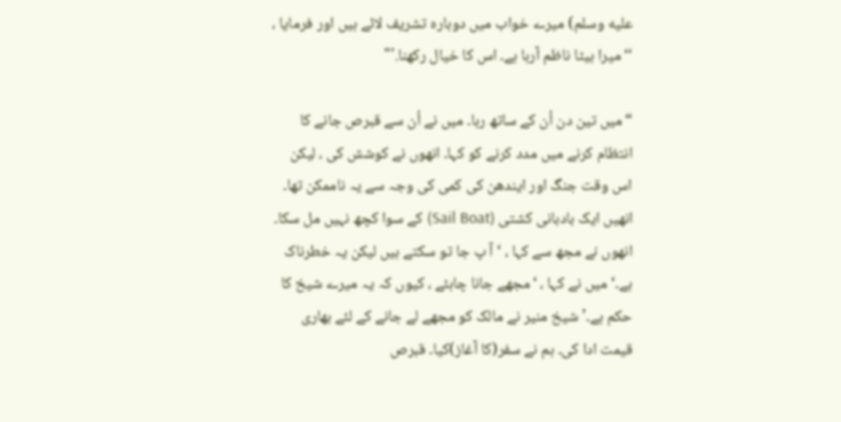عليه وسلم) میرے خواب میں دوبارہ تشریف لائے ہیں اور فرمایا ، ‘‘ میرا بیٹا ناظم آرہا ہے۔ اس کا خیال رکھنا.'"

“میں تین دن اُن کے ساتھ رہا۔ میں نے اُن سے قبرص جانے کا انتظام کرنے میں مدد کرنے کو کہا۔ انھوں نے کوشش کی ، لیکن اس وقت جنگ اور ایندھن کی کمی کی وجہ سے یہ ناممکن تھا۔ انھیں ایک بادبانی کشتی (Sail Boat) کے سوا کچھ نہیں مل سکا۔ انھوں نے مجھ سے کہا ، ‘آ پ جا تو سکتے ہیں لیکن یہ خطرناک ہے۔‘ میں نے کہا ، ‘مجھے جانا چاہئے ، کیوں کہ یہ میرے شیخ کا حکم ہے۔’ شیخ منیر نے مالک کو مجھے لے جانے کے لئے بھاری قیمت ادا کی۔ ہم نے سفر(کا آغاز)کیا۔ قبرص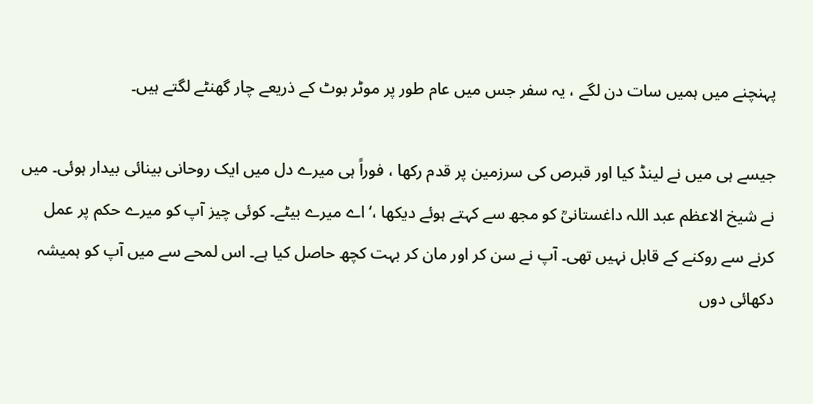پہنچنے میں ہمیں سات دن لگے ، یہ سفر جس میں عام طور پر موٹر بوٹ کے ذریعے چار گھنٹے لگتے ہیں۔

جیسے ہی میں نے لینڈ کیا اور قبرص کی سرزمین پر قدم رکھا ، فوراً ہی میرے دل میں ایک روحانی بینائی بیدار ہوئی۔ میں نے شیخ الاعظم عبد اللہ داغستانیؒ کو مجھ سے کہتے ہوئے دیکھا ،‘ اے میرے بیٹے۔ کوئی چیز آپ کو میرے حکم پر عمل کرنے سے روکنے کے قابل نہیں تھی۔ آپ نے سن کر اور مان کر بہت کچھ حاصل کیا ہے۔ اس لمحے سے میں آپ کو ہمیشہ دکھائی دوں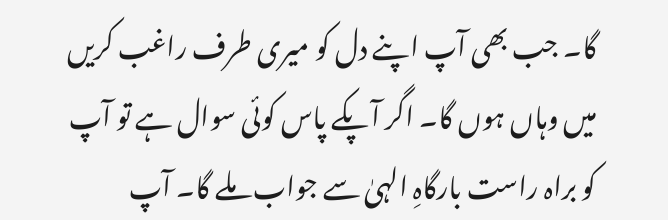گا۔ جب بھی آپ اپنے دل کو میری طرف راغب کریں میں وہاں ہوں گا۔ اگر آپکے پاس کوئی سوال ہے تو آپ کو براہ راست بارگاہِ الہیٰ سے جواب ملے گا۔ آپ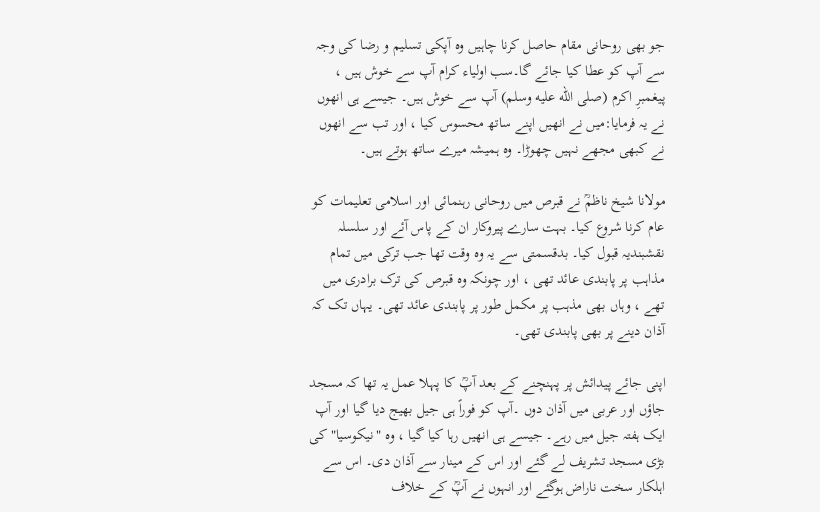جو بھی روحانی مقام حاصل کرنا چاہیں وہ آپکی تسلیم و رضا کی وجہ سے آپ کو عطا کیا جائے گا۔سب اولیاء کرام آپ سے خوش ہیں ، پیغمبرِ اکرم (صلى الله عليه وسلم) آپ سے خوش ہیں۔ جیسے ہی انھوں نے یہ فرمایا:میں نے انھیں اپنے ساتھ محسوس کیا ، اور تب سے انھوں نے کبھی مجھے نہیں چھوڑا۔ وہ ہمیشہ میرے ساتھ ہوتے ہیں۔

مولانا شیخ ناظمؒ نے قبرص میں روحانی رہنمائی اور اسلامی تعلیمات کو عام کرنا شروع کیا۔ بہت سارے پیروکار ان کے پاس آئے اور سلسلہ نقشبندیہ قبول کیا۔ بدقسمتی سے یہ وہ وقت تھا جب ترکی میں تمام مذاہب پر پابندی عائد تھی ، اور چونکہ وہ قبرص کی ترک برادری میں تھے ، وہاں بھی مذہب پر مکمل طور پر پابندی عائد تھی۔ یہاں تک کہ آذان دینے پر بھی پابندی تھی۔

اپنی جائے پیدائش پر پہنچنے کے بعد آپؒ کا پہلا عمل یہ تھا کہ مسجد جاؤں اور عربی میں آذان دوں ۔آپ کو فوراً ہی جیل بھیج دیا گیا اور آپ ایک ہفتہ جیل میں رہے۔ جیسے ہی انھیں رہا کیا گیا ، وہ "نیکوسیا" کی بڑی مسجد تشریف لے گئے اور اس کے مینار سے آذان دی۔ اس سے اہلکار سخت ناراض ہوگئے اور انہوں نے آپؒ کے خلاف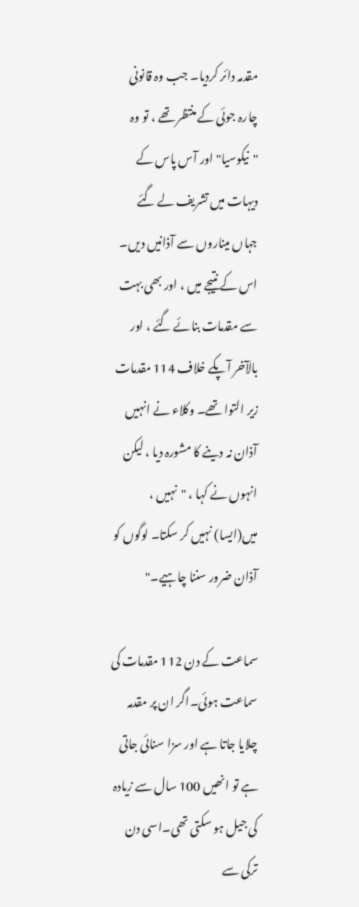مقدمہ دائر کردیا۔ جب وہ قانونی چارہ جوئی کے منتظر تھے ، تو وہ "نیکوسیا" اور آس پاس کے دیہات میں تشریف لے گئے جہاں میناروں سے آذانیں دیں۔ اس کے نتیجے میں ، اور بھی بہت سے مقدمات بنائے گئے ، اور بالآخر آپکے خلاف 114 مقدمات زیر التوا تھے۔ وکلاء نے انہیں آذان نہ دینے کا مشورہ دیا ، لیکن انہوں نے کہا ، "نہیں ، میں(ایسا) نہیں کر سکتا۔ لوگوں کو آذان ضرور سننا چاہیے۔"

سماعت کے دن 112 مقدمات کی سماعت ہوئی۔اگر ان پر مقدمہ چلایا جاتا ہے اور سزا سنائی جاتی ہے تو انھیں 100 سال سے زیادہ کی جیل ہو سکتی تھی۔اسی دن ترکی سے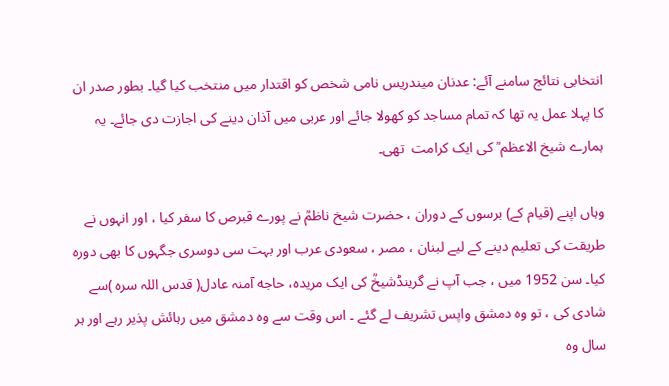انتخابی نتائج سامنے آئے: عدنان میندریس نامی شخص کو اقتدار میں منتخب کیا گیا۔ بطور صدر ان کا پہلا عمل یہ تھا کہ تمام مساجد کو کھولا جائے اور عربی میں آذان دینے کی اجازت دی جائے۔ یہ ہمارے شیخ الاعظم ؒ کی ایک کرامت  تھی۔

وہاں اپنے (قیام کے) برسوں کے دوران ، حضرت شیخ ناظمؒ نے پورے قبرص کا سفر کیا ، اور انہوں نے طریقت کی تعلیم دینے کے لیے لبنان ، مصر ، سعودی عرب اور بہت سی دوسری جگہوں کا بھی دورہ کیا۔ سن 1952 میں ، جب آپ نے گرینڈشیخؒ کی ایک مریدہ، حاجه آمنہ عادل( قدس اللہ سرہ )سے شادی کی ، تو وہ دمشق واپس تشریف لے گئے ۔ اس وقت سے وہ دمشق میں رہائش پذیر رہے اور ہر سال وہ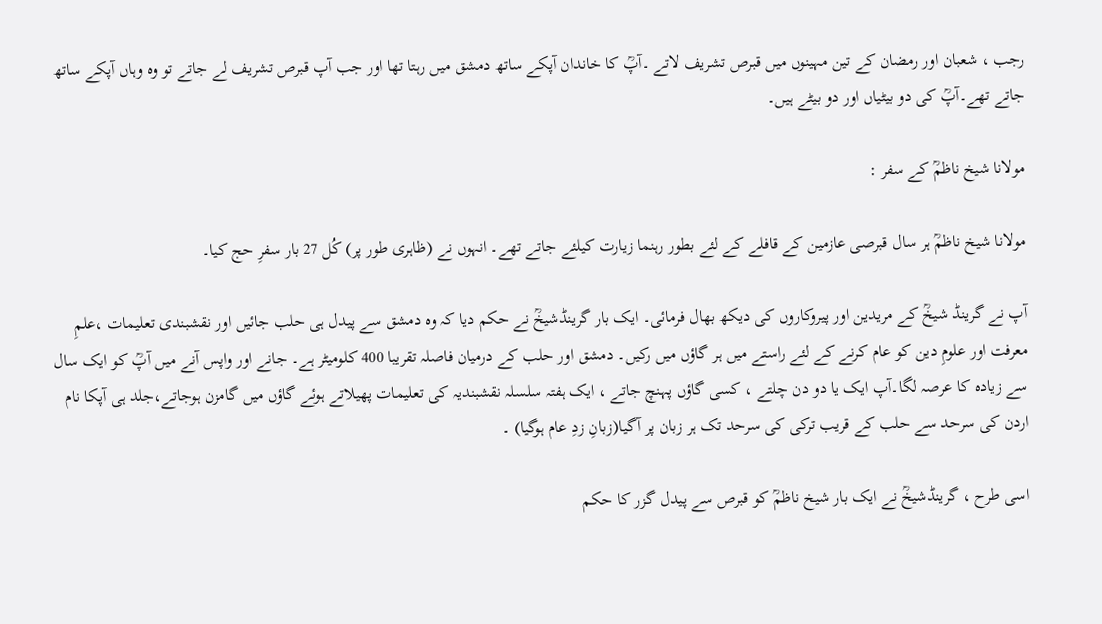رجب ، شعبان اور رمضان کے تین مہینوں میں قبرص تشریف لاتے ۔آپؒ کا خاندان آپکے ساتھ دمشق میں رہتا تھا اور جب آپ قبرص تشریف لے جاتے تو وہ وہاں آپکے ساتھ جاتے تھے۔آپؒ کی دو بیٹیاں اور دو بیٹے ہیں۔

مولانا شیخ ناظمؒ کے سفر :

مولانا شیخ ناظمؒ ہر سال قبرصی عازمین کے قافلے کے لئے بطور رہنما زیارت کیلئے جاتے تھے۔ انہوں نے (ظاہری طور پر) کُل 27 بار سفرِ حج کیا۔

آپ نے گرینڈ شیخؒ کے مریدین اور پیروکاروں کی دیکھ بھال فرمائی۔ ایک بار گرینڈشیخؒ نے حکم دیا کہ وہ دمشق سے پیدل ہی حلب جائیں اور نقشبندی تعلیمات ،علمِ معرفت اور علومِ دین کو عام کرنے کے لئے راستے میں ہر گاؤں میں رکیں۔ دمشق اور حلب کے درمیان فاصلہ تقریبا 400 کلومیٹر ہے۔ جانے اور واپس آنے میں آپؒ کو ایک سال سے زیادہ کا عرصہ لگا۔آپ ایک یا دو دن چلتے ، کسی گاؤں پہنچ جاتے ، ایک ہفتہ سلسلہ نقشبندیہ کی تعلیمات پھیلاتے ہوئے گاؤں میں گامزن ہوجاتے،جلد ہی آپکا نام اردن کی سرحد سے حلب کے قریب ترکی کی سرحد تک ہر زبان پر آگیا(زبانِ زدِ عام ہوگیا) ۔

اسی طرح ، گرینڈشیخؒ نے ایک بار شیخ ناظمؒ کو قبرص سے پیدل گزر کا حکم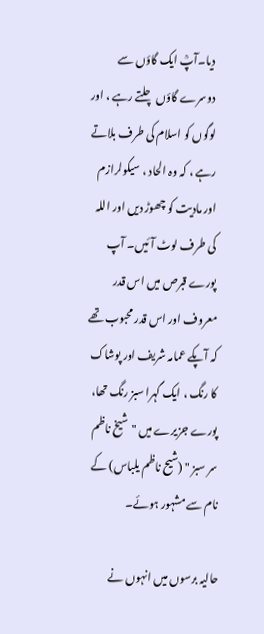دیا۔آپؒ ایک گاؤں سے دوسرے گاؤں چلتے رہے ، اور لوگوں کو اسلام کی طرف بلاتے رہے ، کہ وہ الحاد ، سیکولرازم اور مادیت کو چھوڑ دیں اور اللہ کی طرف لوٹ آئیں۔ آپ پورے قبرص میں اس قدر معروف اور اس قدر محبوب تھے کہ آپکے عمامہ شریف اور پوشاک کا رنگ ، ایک گہرا سبز رنگ تھا، پورے جزیرے میں "شیخ ناظم سر سبز " (شیح ناظم یلباس) کے نام سے مشہور ہوئے۔

حالیہ برسوں میں انہوں نے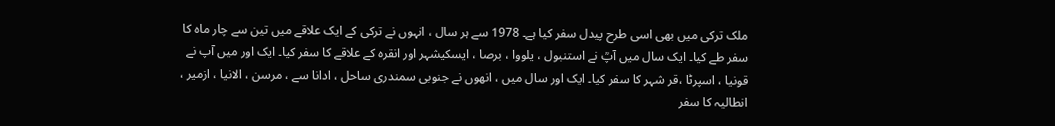ملک ترکی میں بھی اسی طرح پیدل سفر کیا ہے۔ 1978 سے ہر سال ، انہوں نے ترکی کے ایک علاقے میں تین سے چار ماہ کا سفر طے کیا۔ ایک سال میں آپؒ نے استنبول ، یلووا ، برصا ، ایسکیشہر اور انقرہ کے علاقے کا سفر کیا۔ ایک اور میں آپ نے قونیا ، اسپرٹا ،قر شہر کا سفر کیا۔ ایک اور سال میں ، انھوں نے جنوبی سمندری ساحل ، ادانا سے ، مرسن ، الانیا ، ازمیر ، انطالیہ کا سفر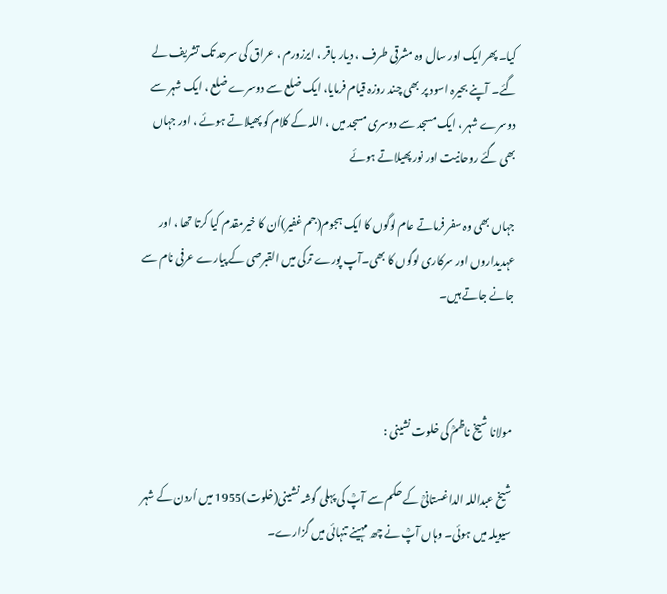کیا۔ پھر ایک اور سال وہ مشرقی طرف ، دیار باقر ، ایرزورم ، عراق کی سرحد تک تشریف لے گئے۔ آپنے بحیرہ اسود پر بھی چند روزہ قیام فرمایا، ایک ضلع سے دوسرے ضلع ، ایک شہر سے دوسرے شہر ، ایک مسجد سے دوسری مسجد میں ، اللہ کے کلام کو پھیلاتے ہوئے ، اور جہاں بھی گئے روحانیت اور نور پھیلاتے ہوئے

جہاں بھی وہ سفر فرماتے عام لوگوں کا ایک ہجوم(جم غفیر)اُن کا خیرمقدم کیا کرتا تھا ، اور عہدیداروں اور سرکاری لوگوں کا بھی۔آپ پورے ترکی میں القبرصی کے پیارے عرفی نام سے جانے جاتے ہیں۔



مولانا شیخ ناظمؒ کی خلوت نشینی :

شیخ عبداللہ الداغستانیؒ کے حکم سے آپؒ کی پہلی گوشہ نشینی(خلوت)1955 میں اُردن کے شہر سیویلہ میں ہوئی۔ وہاں آپؒ نے چھ مہینے تنہائی میں گزارے۔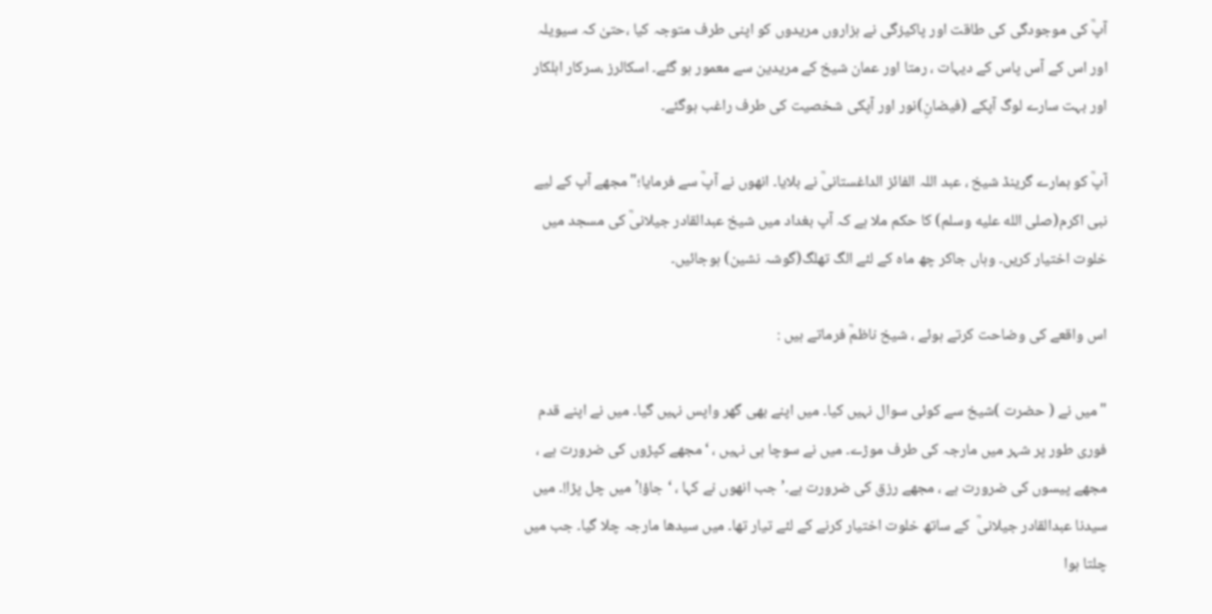آپؒ کی موجودگی کی طاقت اور پاکیزگی نے ہزاروں مریدوں کو اپنی طرف متوجہ کیا ،حتیٰ کہ سیویلہ اور اس کے آس پاس کے دیہات ، رمتا اور عمان شیخ کے مریدین سے معمور ہو گئے۔ اسکالرز ،سرکار اہلکار اور بہت سارے لوگ آپکے (فیضانِ)نور اور آپکی شخصیت کی طرف راغب ہوگئے۔

آپؒ کو ہمارے گرینڈ شیخ ، عبد اللہ الفائز الداغستانیؒ نے بلایا۔ انھوں نے آپؒ سے فرمایا؛"مجھے آپ کے لیے نبی اکرم(صلى الله عليه وسلم) کا حکم ملا ہے کہ آپ بغداد میں شیخ عبدالقادر جیلانیؒ کی مسجد میں خلوت اختیار کریں۔ وہاں جاکر چھ ماہ کے لئے الگ تھلگ(گوشہ نشین) ہوجائیں۔

اس واقعے کی وضاحت کرتے ہوئے ، شیخ ناظمؒ فرماتے ہیں :

"میں نے ( حضرت )شیخ سے کوئی سوال نہیں کیا۔ میں اپنے بھی گھر واپس نہیں گیا۔ میں نے اپنے قدم فوری طور پر شہر میں مارجہ کی طرف موڑے۔ میں نے سوچا ہی نہیں ، ‘مجھے کپڑوں کی ضرورت ہے ، مجھے پیسوں کی ضرورت ہے ، مجھے رزق کی ضرورت ہے۔’ جب انھوں نے کہا ، ‘جاؤ!’ میں چل پڑا!۔ میں سیدنا عبدالقادر جیلانیؒ  کے ساتھ خلوت اختیار کرنے کے لئے تیار تھا۔ میں سیدھا مارجہ چلا گیا۔ جب میں چلتا ہوا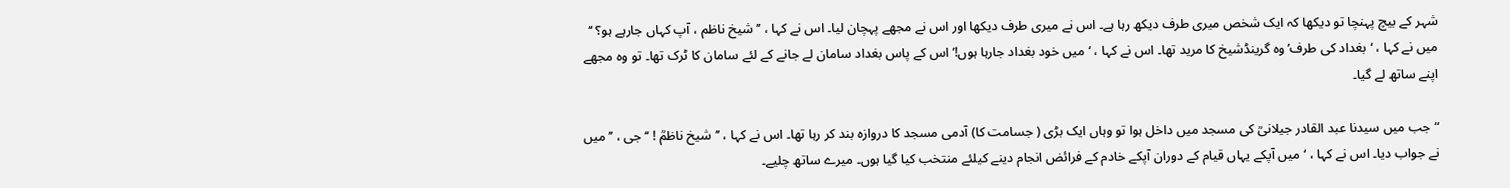شہر کے بیچ پہنچا تو دیکھا کہ ایک شخص میری طرف دیکھ رہا ہے۔ اس نے میری طرف دیکھا اور اس نے مجھے پہچان لیا۔ اس نے کہا ، ’’ شیخ ناظم ، آپ کہاں جارہے ہو؟ ‘‘ میں نے کہا ، ‘بغداد کی طرف’ وہ گرینڈشیخ کا مرید تھا۔ اس نے کہا ، ‘میں خود بغداد جارہا ہوں!’ اس کے پاس بغداد سامان لے جانے کے لئے سامان کا ٹرک تھا۔ تو وہ مجھے اپنے ساتھ لے گیا۔

“جب میں سیدنا عبد القادر جیلانیؒ کی مسجد میں داخل ہوا تو وہاں ایک بڑی ( جسامت کا) آدمی مسجد کا دروازہ بند کر رہا تھا۔ اس نے کہا ، ’’شیخ ناظمؒ ! ‘‘ جی ، ’’ میں نے جواب دیا۔ اس نے کہا ، ‘میں آپکے یہاں قیام کے دوران آپکے خادم کے فرائض انجام دینے کیلئے منتخب کیا گیا ہوں۔ میرے ساتھ چلیے۔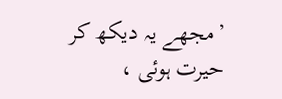’مجھے یہ دیکھ کر حیرت ہوئی ،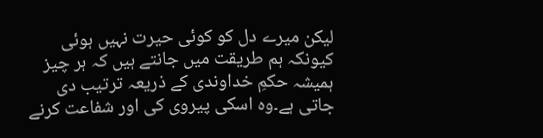لیکن میرے دل کو کوئی حیرت نہیں ہوئی کیونکہ ہم طریقت میں جانتے ہیں کہ ہر چیز ہمیشہ حکمِ خداوندی کے ذریعہ ترتیب دی جاتی ہے۔وہ اسکی پیروی کی اور شفاعت کرنے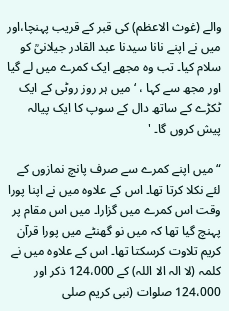والے (غوث الاعظم) کی قبر کے قریب پہنچا،اور میں نے اپنے نانا سیدنا عبد القادر جیلانیؒ کو سلام کیا۔ تب وہ مجھے ایک کمرے میں لے گیا اور مجھ سے کہا ، ‘میں ہر روز روٹی کے ایک ٹکڑے کے ساتھ دال کے سوپ کا ایک پیالہ پیش کروں گا۔ '

“میں اپنے کمرے سے صرف پانچ نمازوں کے لئے نکلا کرتا تھا۔ اس کے علاوہ میں نے اپنا پورا وقت اس کمرے میں گزارا۔ میں اس مقام پر پہنچ گیا تھا کہ میں نو گھنٹے میں پورا قرآن کریم تلاوت کرسکتا تھا۔ اس کے علاوہ میں نے کلمہ (لا الہ الا اللہ) کے 124،000 ذکر اور 124،000 صلوات (نبی کریم صلى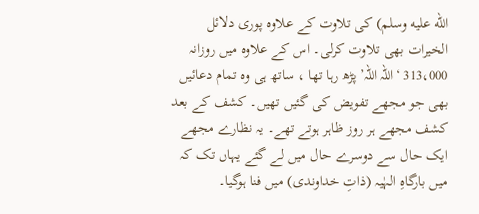الله عليه وسلم) کی تلاوت کے علاوہ پوری دلائل الخیرات بھی تلاوت کرلی۔ اس کے علاوہ میں روزانہ 313،000 ‘اللہ اللہ’ پڑھ رہا تھا ، ساتھ ہی وہ تمام دعائیں بھی جو مجھے تفویض کی گئیں تھیں۔ کشف کے بعد کشف مجھے ہر روز ظاہر ہوتے تھے۔ یہ نظارے مجھے ایک حال سے دوسرے حال میں لے گئے یہاں تک کہ میں بارگاہِ الہٰیہ (ذاتِ خداوندی) میں فنا ہوگیا۔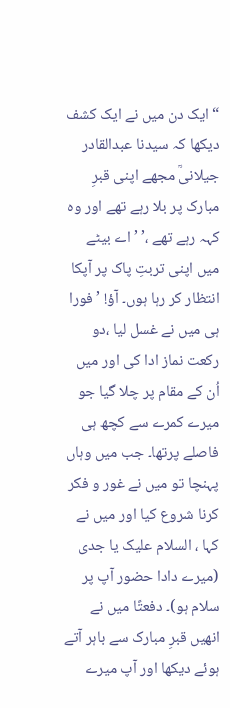“ایک دن میں نے ایک کشف دیکھا کہ سیدنا عبدالقادر جیلانیؒ مجھے اپنی قبرِ مبارک پر بلا رہے تھے اور وہ کہہ رہے تھے ،’ ’اے بیٹے میں اپنی تربتِ پاک پر آپکا انتظار کر رہا ہوں۔ آؤ! ’فورا ہی میں نے غسل لیا ،دو رکعت نماز ادا کی اور میں اُن کے مقام پر چلا گیا جو میرے کمرے سے کچھ ہی فاصلے پرتھا۔ جب میں وہاں پہنچا تو میں نے غور و فکر کرنا شروع کیا اور میں نے کہا ، السلام علیک یا جدی (میرے دادا حضور آپ پر سلام ہو)۔ دفعتًا میں نے انھیں قبرِ مبارک سے باہر آتے ہوئے دیکھا اور آپ میرے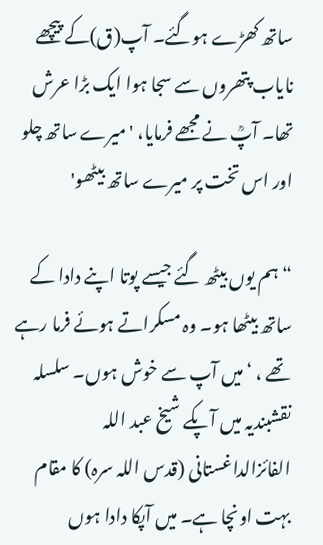ساتھ کھڑے ہوگئے۔ آپ(ق)کے پیچھے نایاب پتھروں سے سجا ہوا ایک بڑا عرش تھا۔ آپؒ نے مجھے فرمایا، 'میرے ساتھ چلو اور اس تخت پر میرے ساتھ بیٹھو'

“ہم یوں بیٹھ گئے جیسے پوتا اپنے دادا کے ساتھ بیٹھا ہو۔ وہ مسکراتے ہوئے فرما رہے تھے ، ‘میں آپ سے خوش ہوں۔ سلسلہ نقشبندیہ میں آپکے شیخ عبد اللہ الفائزالداغستانی (قدس اللہ سرہ) کا مقام بہت اونچا ہے۔ میں آپکا دادا ہوں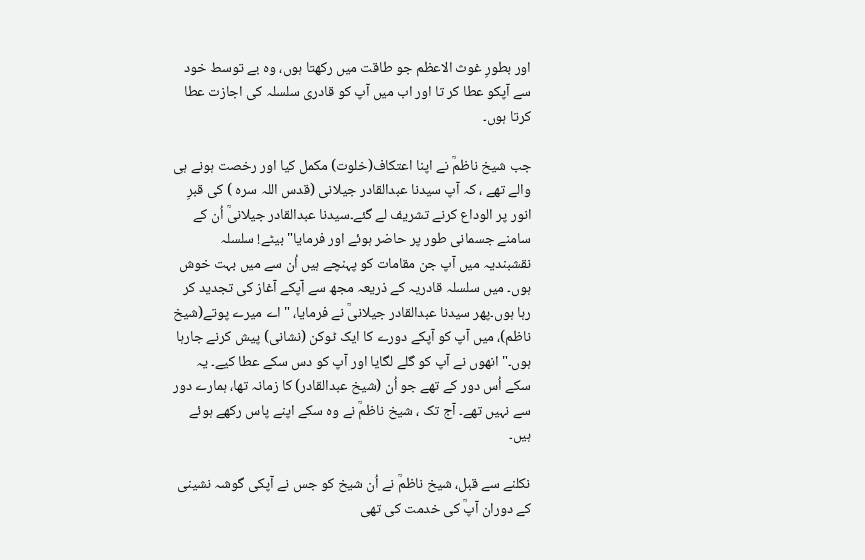اور بطورِ غوث الاعظم جو طاقت میں رکھتا ہوں، وہ بے توسط خود سے آپکو عطا کر تا اور اب میں آپ کو قادری سلسلہ کی اجازت عطا کرتا ہوں۔

جب شیخ ناظمؒ نے اپنا اعتکاف(خلوت) مکمل کیا اور رخصت ہونے ہی والے تھے ، کہ آپ سیدنا عبدالقادر جیلانی (قدس اللہ سرہ ) کی قبرِ انور پر الوداع کرنے تشریف لے گئے۔سیدنا عبدالقادر جیلانیؒ اُن کے سامنے جسمانی طور پر حاضر ہوئے اور فرمایا" بیٹے! سلسلہ نقشبندیہ میں آپ جن مقامات کو پہنچے ہیں اُن سے میں بہت خوش ہوں۔ میں سلسلہ قادریہ کے ذریعہ مجھ سے آپکے آغاز کی تجدید کر رہا ہوں۔پھر سیدنا عبدالقادر جیلانیؒ نے فرمایا، "اے میرے پوتے(شیخ ناظم)، میں آپ کو آپکے دورے کا ایک ٹوکن (نشانی) پیش کرنے جارہا ہوں۔" انھوں نے آپ کو گلے لگایا اور آپ کو دس سکے عطا کیے۔ یہ سکے اُس دور کے تھے جو اُن (شیخ عبدالقادر) کا زمانہ تھا، ہمارے دور سے نہیں تھے۔ آج تک ، شیخ ناظمؒ نے وہ سکے اپنے پاس رکھے ہوئے ہیں۔

نکلنے سے قبل، شیخ ناظمؒ نے اُن شیخ کو جس نے آپکی گوشہ نشینی کے دوران آپؒ کی خدمت کی تھی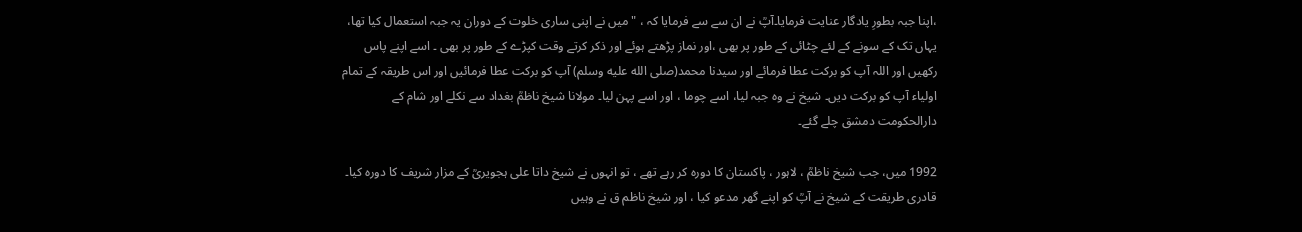،اپنا جبہ بطورِ یادگار عنایت فرمایا۔آپؒ نے ان سے سے فرمایا کہ ، "میں نے اپنی ساری خلوت کے دوران یہ جبہ استعمال کیا تھا، یہاں تک کے سونے کے لئے چٹائی کے طور پر بھی ،اور نماز پڑھتے ہوئے اور ذکر کرتے وقت کپڑے کے طور پر بھی ۔ اسے اپنے پاس رکھیں اور اللہ آپ کو برکت عطا فرمائے اور سیدنا محمد(صلى الله عليه وسلم) آپ کو برکت عطا فرمائیں اور اس طریقہ کے تمام اولیاء آپ کو برکت دیں۔ شیخ نے وہ جبہ لیا، اسے چوما ، اور اسے پہن لیا۔ مولانا شیخ ناظمؒ بغداد سے نکلے اور شام کے دارالحکومت دمشق چلے گئے۔

1992 میں، جب شیخ ناظمؒ ، لاہور ، پاکستان کا دورہ کر رہے تھے ، تو انہوں نے شیخ داتا علی ہجویریؒ کے مزار شریف کا دورہ کیا۔ قادری طریقت کے شیخ نے آپؒ کو اپنے گھر مدعو کیا ، اور شیخ ناظم ق نے وہیں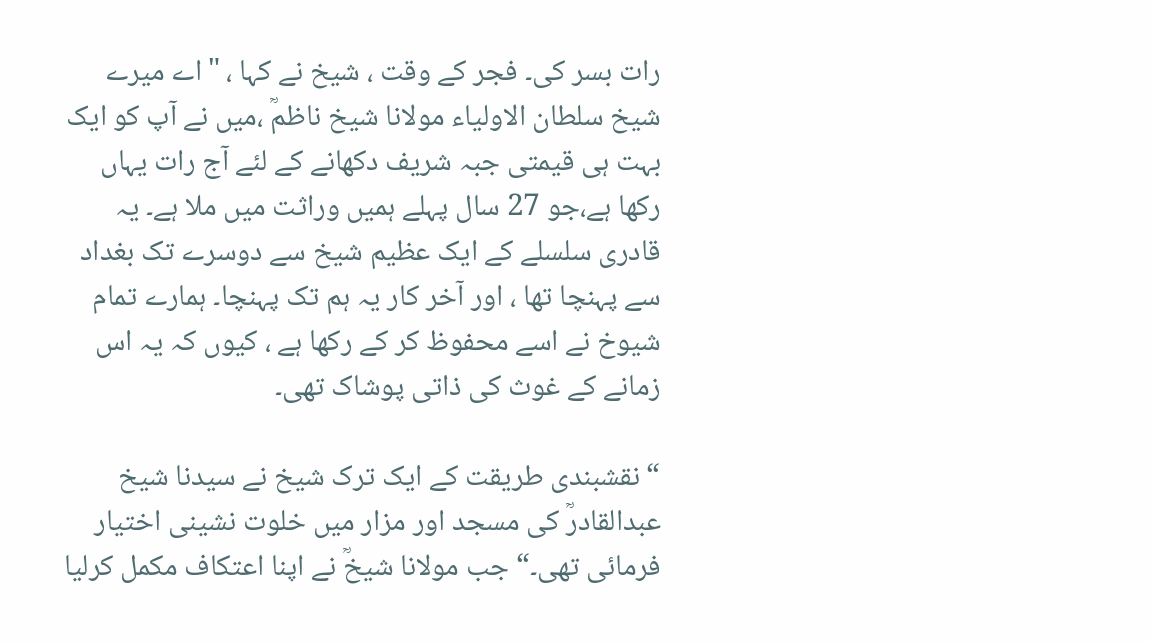رات بسر کی۔ فجر کے وقت ، شیخ نے کہا ، "اے میرے شیخ سلطان الاولیاء مولانا شیخ ناظمؒ ،میں نے آپ کو ایک بہت ہی قیمتی جبہ شریف دکھانے کے لئے آج رات یہاں رکھا ہے،جو 27 سال پہلے ہمیں وراثت میں ملا ہے۔ یہ قادری سلسلے کے ایک عظیم شیخ سے دوسرے تک بغداد سے پہنچا تھا ، اور آخر کار یہ ہم تک پہنچا۔ ہمارے تمام شیوخ نے اسے محفوظ کر کے رکھا ہے ، کیوں کہ یہ اس زمانے کے غوث کی ذاتی پوشاک تھی۔

“نقشبندی طریقت کے ایک ترک شیخ نے سیدنا شیخ عبدالقادرؒ کی مسجد اور مزار میں خلوت نشینی اختیار فرمائی تھی۔“ جب مولانا شیخؒ نے اپنا اعتکاف مکمل کرلیا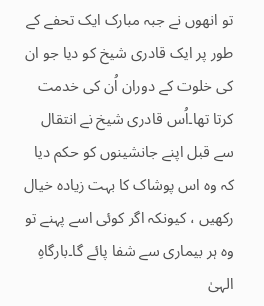تو انھوں نے جبہ مبارک ایک تحفے کے طور پر ایک قادری شیخ کو دیا جو ان کی خلوت کے دوران اُن کی خدمت کرتا تھا۔اُس قادری شیخ نے انتقال سے قبل اپنے جانشینوں کو حکم دیا کہ وہ اس پوشاک کا بہت زیادہ خیال رکھیں ، کیونکہ اگر کوئی اسے پہنے تو وہ ہر بیماری سے شفا پائے گا۔بارگاہِ الہیٰ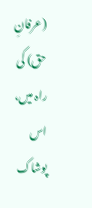(عرفانِ حق) کی راہ میں، اس پوشاک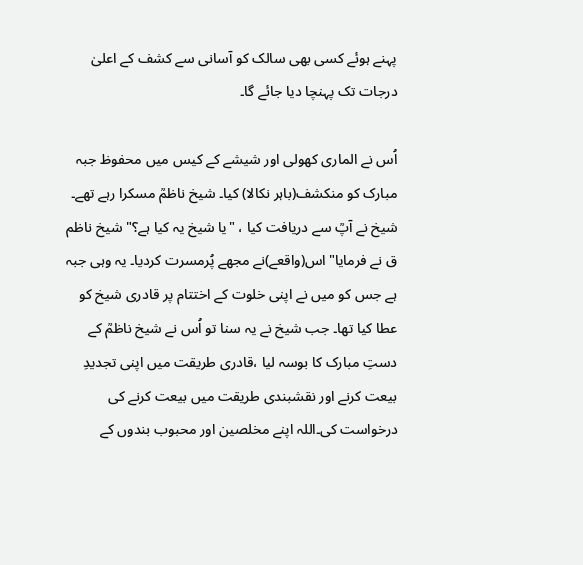پہنے ہوئے کسی بھی سالک کو آسانی سے کشف کے اعلیٰ درجات تک پہنچا دیا جائے گا۔

اُس نے الماری کھولی اور شیشے کے کیس میں محفوظ جبہ مبارک کو منکشف(باہر نکالا) کیا۔ شیخ ناظمؒ مسکرا رہے تھے۔ شیخ نے آپؒ سے دریافت کیا ، "یا شیخ یہ کیا ہے؟" شیخ ناظم ق نے فرمایا"اس(واقعے)نے مجھے پُرمسرت کردیا۔ یہ وہی جبہ ہے جس کو میں نے اپنی خلوت کے اختتام پر قادری شیخ کو عطا کیا تھا۔ جب شیخ نے یہ سنا تو اُس نے شیخ ناظمؒ کے دستِ مبارک کا بوسہ لیا ،قادری طریقت میں اپنی تجدیدِ بیعت کرنے اور نقشبندی طریقت میں بیعت کرنے کی درخواست کی۔اللہ اپنے مخلصین اور محبوب بندوں کے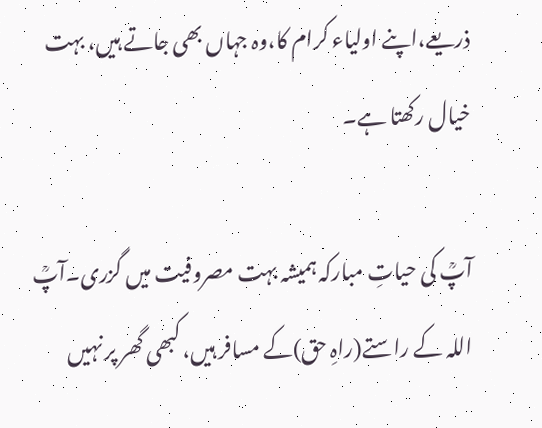ذریعے،اپنے اولیاء کرام کا،وہ جہاں بھی جاتے ہیں، بہت خیال رکھتا ہے۔

آپؒ کی حیاتِ مبارکہ ہمیشہ بہت مصروفیت میں گزری۔آپؒ اللہ کے راستے(راہِ حق)کے مسافر ہیں، کبھی گھر پر نہیں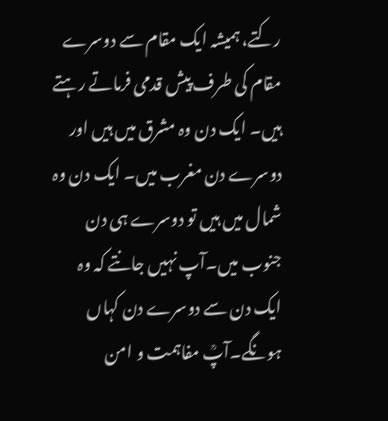رکتے، ہمیشہ ایک مقام سے دوسرے مقام کی طرف پیش قدمی فرماتے رہتے ہیں۔ ایک دن وہ مشرق میں ہیں اور دوسرے دن مغرب میں۔ ایک دن وہ شمال میں ہیں تو دوسرے ہی دن جنوب میں۔آپ نہیں جانتے کہ وہ ایک دن سے دوسرے دن کہاں ہونگے۔آپؒ مفاہمت و امن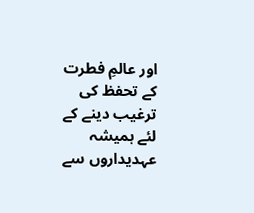اور عالمِ فطرت کے تحفظ کی ترغیب دینے کے لئے ہمیشہ عہدیداروں سے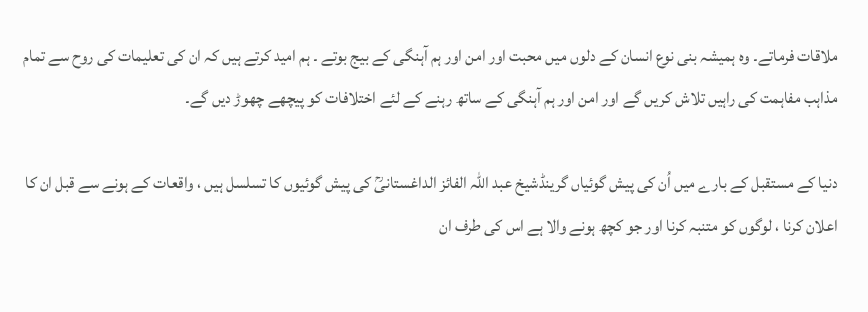ملاقات فرماتے۔ وہ ہمیشہ بنی نوع انسان کے دلوں میں محبت اور امن اور ہم آہنگی کے بیج بوتے ۔ ہم امید کرتے ہیں کہ ان کی تعلیمات کی روح سے تمام مذاہب مفاہمت کی راہیں تلاش کریں گے اور امن اور ہم آہنگی کے ساتھ رہنے کے لئے اختلافات کو پیچھے چھوڑ دیں گے۔

دنیا کے مستقبل کے بارے میں اُن کی پیش گوئیاں گرینڈشیخ عبد اللہ الفائز الداغستانیؒ کی پیش گوئیوں کا تسلسل ہیں ، واقعات کے ہونے سے قبل ان کا اعلان کرنا ، لوگوں کو متنبہ کرنا اور جو کچھ ہونے والا ہے اس کی طرف ان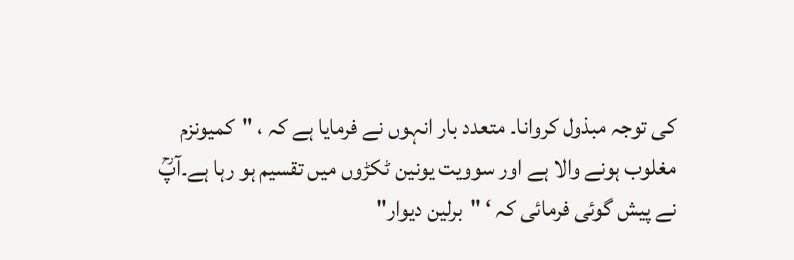کی توجہ مبذول کروانا۔ متعدد بار انہوں نے فرمایا ہے کہ ، "کمیونزم مغلوب ہونے والا ہے اور سوویت یونین ٹکڑوں میں تقسیم ہو رہا ہے۔آپؒ نے پیش گوئی فرمائی کہ ‘ "برلین دیوار"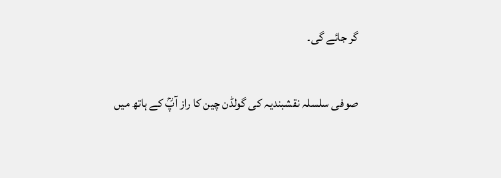گر جائے گی۔

صوفی سلسلہ نقشبندیہ کی گولڈن چین کا راز آپؒ کے ہاتھ میں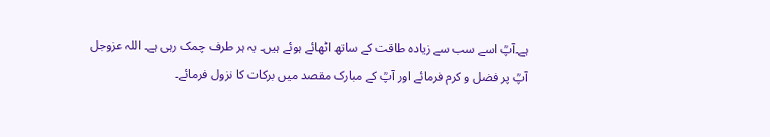ہے۔آپؒ اسے سب سے زیادہ طاقت کے ساتھ اٹھائے ہوئے ہیں۔ یہ ہر طرف چمک رہی ہے۔ اللہ عزوجل آپؒ پر فضل و کرم فرمائے اور آپؒ کے مبارک مقصد میں برکات کا نزول فرمائے۔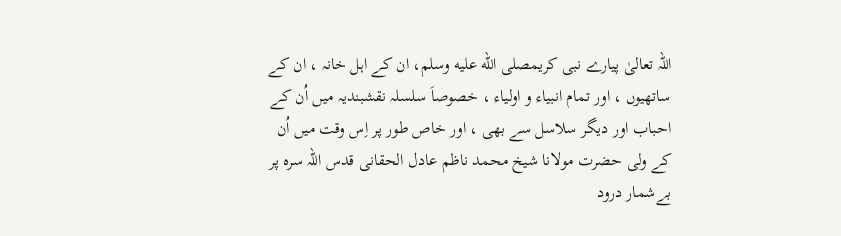اللہ تعالیٰ پیارے نبی کریمصلى الله عليه وسلم، ان کے اہل خانہ ، ان کے ساتھیوں ، اور تمام انبیاء و اولیاء ، خصوصاَ سلسلہ نقشبندیہ میں اُن کے احباب اور دیگر سلاسل سے بھی ، اور خاص طور پر اِس وقت میں اُن کے ولی حضرت مولانا شیخ محمد ناظم عادل الحقانی قدس اللہ سرہ پر بےشمار درود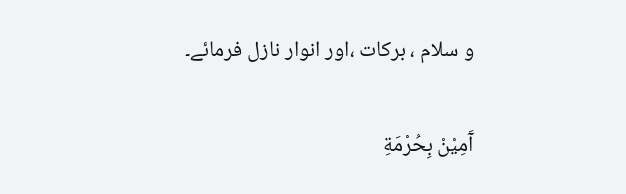و سلام ، برکات ،اور انوار نازل فرمائے۔

آَمِیْنْ بِحُرْمَةِ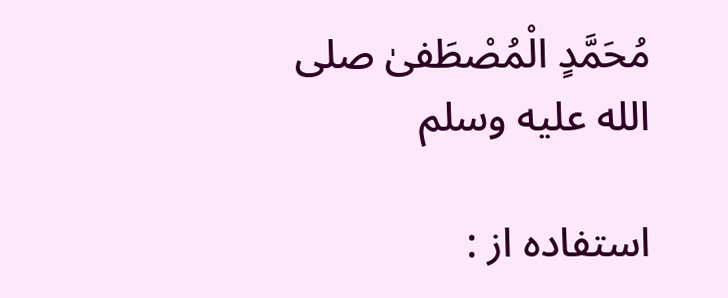مُحَمَّدٍ الْمُصْطَفیٰ صلى الله عليه وسلم

استفادہ از :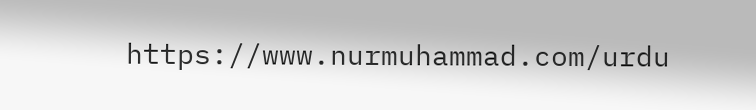https://www.nurmuhammad.com/urdu